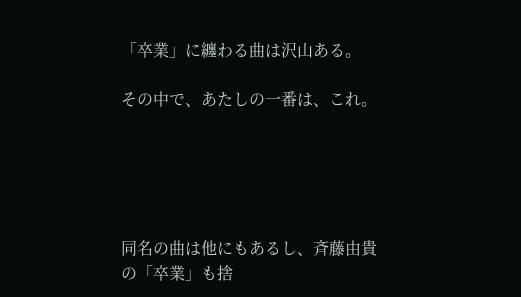「卒業」に纏わる曲は沢山ある。

その中で、あたしの一番は、これ。





同名の曲は他にもあるし、斉藤由貴の「卒業」も捨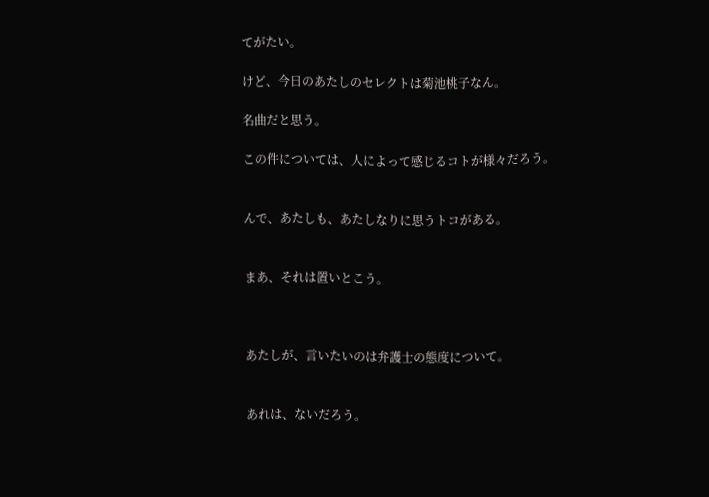てがたい。

けど、今日のあたしのセレクトは菊池桃子なん。

名曲だと思う。

この件については、人によって感じるコトが様々だろう。


んで、あたしも、あたしなりに思うトコがある。


まあ、それは置いとこう。



あたしが、言いたいのは弁護士の態度について。


あれは、ないだろう。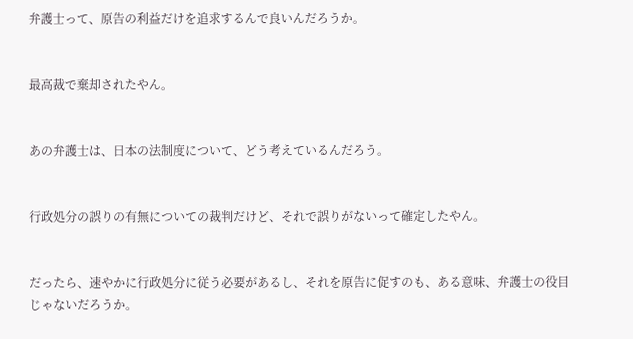弁護士って、原告の利益だけを追求するんで良いんだろうか。


最高裁で棄却されたやん。


あの弁護士は、日本の法制度について、どう考えているんだろう。


行政処分の誤りの有無についての裁判だけど、それで誤りがないって確定したやん。


だったら、速やかに行政処分に従う必要があるし、それを原告に促すのも、ある意味、弁護士の役目じゃないだろうか。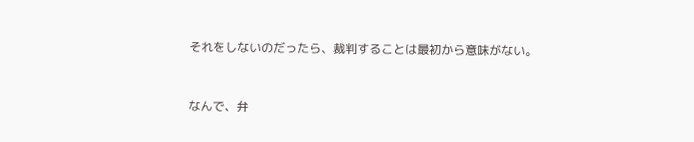それをしないのだったら、裁判することは最初から意味がない。


なんで、弁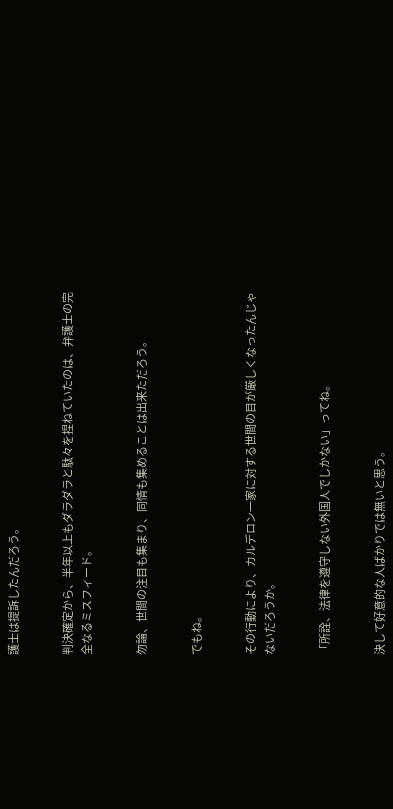護士は提訴したんだろう。


判決確定から、半年以上もダラダラと駄々を捏ねていたのは、弁護士の完全なるミスフィード。


勿論、世間の注目も集まり、同情も集めることは出来ただろう。


でもね。


その行動により、カルデロン一家に対する世間の目が厳しくなったんじゃないだろうか。


「所詮、法律を遵守しない外国人でしかない」ってね。


決して好意的な人ばかりでは無いと思う。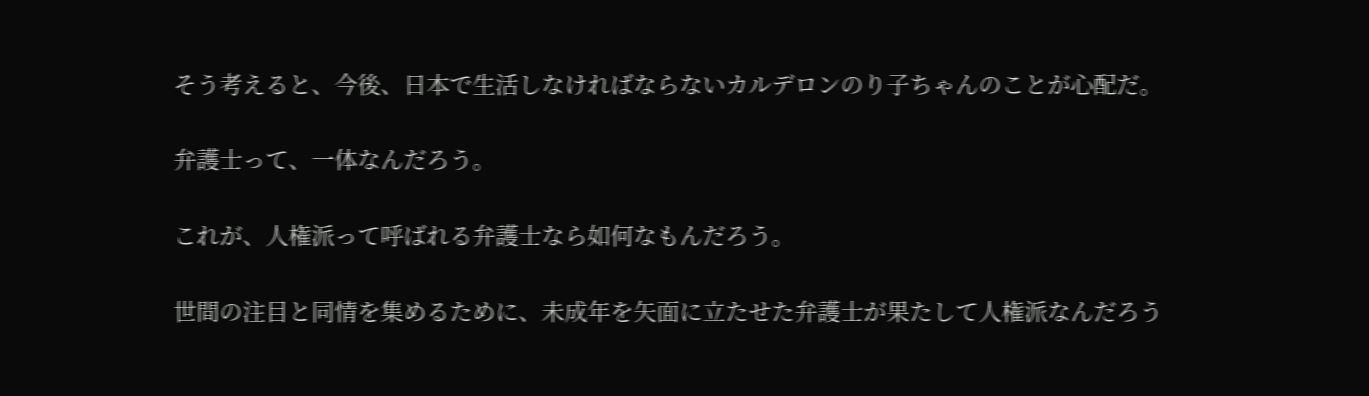そう考えると、今後、日本で生活しなければならないカルデロンのり子ちゃんのことが心配だ。


弁護士って、一体なんだろう。


これが、人権派って呼ばれる弁護士なら如何なもんだろう。


世間の注目と同情を集めるために、未成年を矢面に立たせた弁護士が果たして人権派なんだろう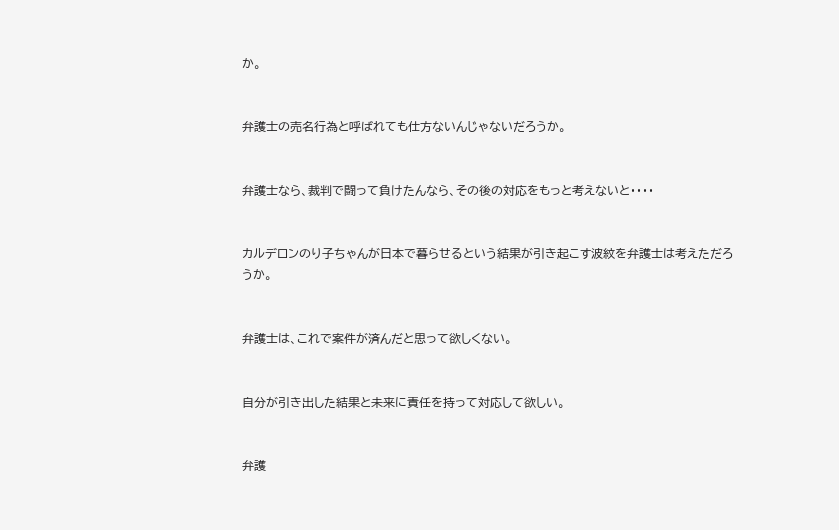か。


弁護士の売名行為と呼ばれても仕方ないんじゃないだろうか。


弁護士なら、裁判で闘って負けたんなら、その後の対応をもっと考えないと・・・・


カルデロンのり子ちゃんが日本で暮らせるという結果が引き起こす波紋を弁護士は考えただろうか。


弁護士は、これで案件が済んだと思って欲しくない。


自分が引き出した結果と未来に責任を持って対応して欲しい。


弁護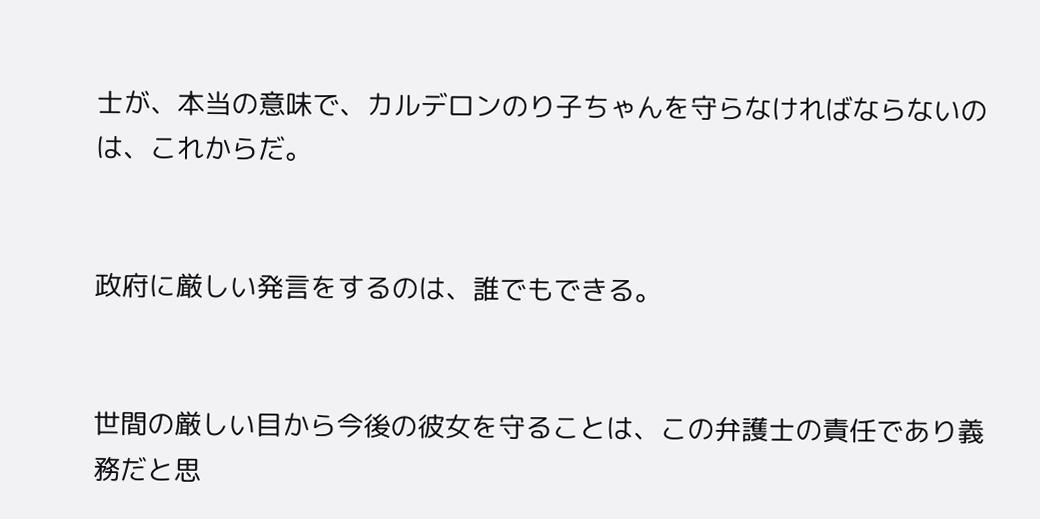士が、本当の意味で、カルデロンのり子ちゃんを守らなければならないのは、これからだ。


政府に厳しい発言をするのは、誰でもできる。


世間の厳しい目から今後の彼女を守ることは、この弁護士の責任であり義務だと思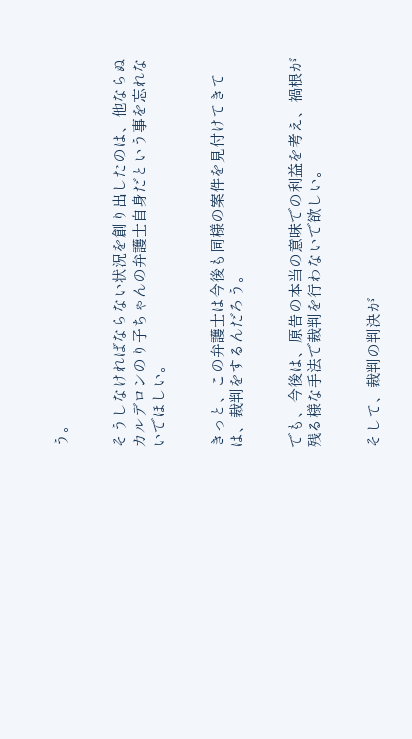う。


そうしなければならない状況を創り出したのは、他ならぬカルデロンのり子ちゃんの弁護士自身だという事を忘れないでほしい。


きっと、この弁護士は今後も同様の案件を見付けてきては、裁判をするんだろう。


でも、今後は、原告の本当の意味での利益を考え、禍根が残る様な手法で裁判を行わないで欲しい。


そして、裁判の判決が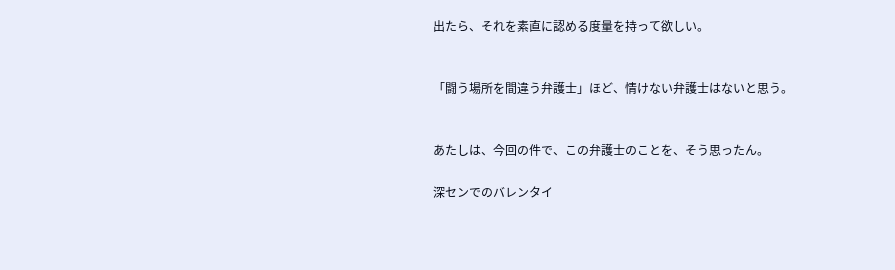出たら、それを素直に認める度量を持って欲しい。


「闘う場所を間違う弁護士」ほど、情けない弁護士はないと思う。


あたしは、今回の件で、この弁護士のことを、そう思ったん。

深センでのバレンタイ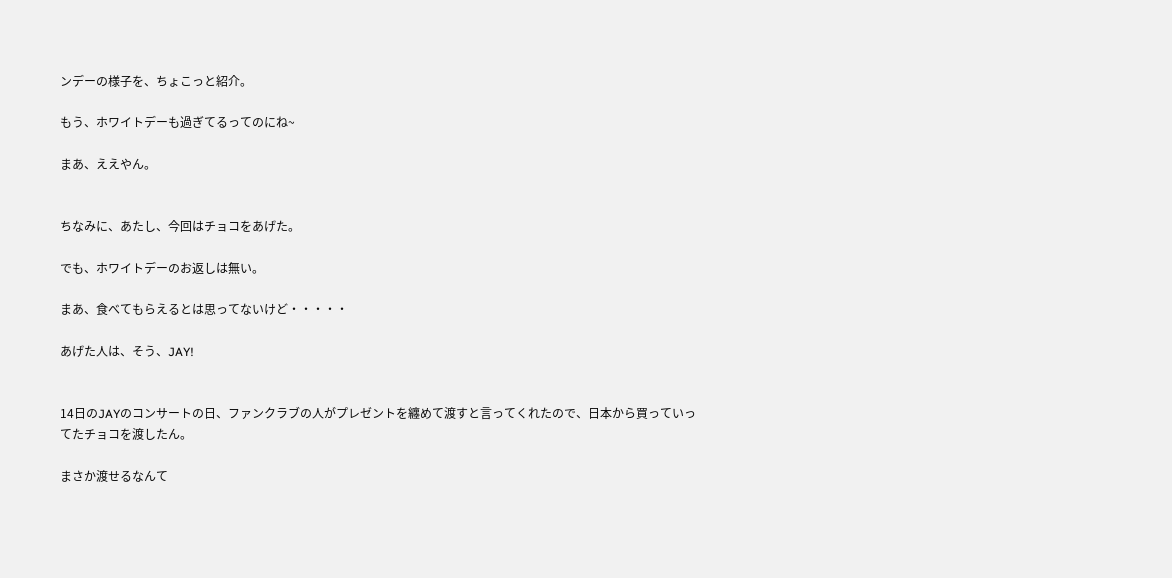ンデーの様子を、ちょこっと紹介。

もう、ホワイトデーも過ぎてるってのにね~

まあ、ええやん。


ちなみに、あたし、今回はチョコをあげた。

でも、ホワイトデーのお返しは無い。

まあ、食べてもらえるとは思ってないけど・・・・・

あげた人は、そう、JAY!


14日のJAYのコンサートの日、ファンクラブの人がプレゼントを纏めて渡すと言ってくれたので、日本から買っていってたチョコを渡したん。

まさか渡せるなんて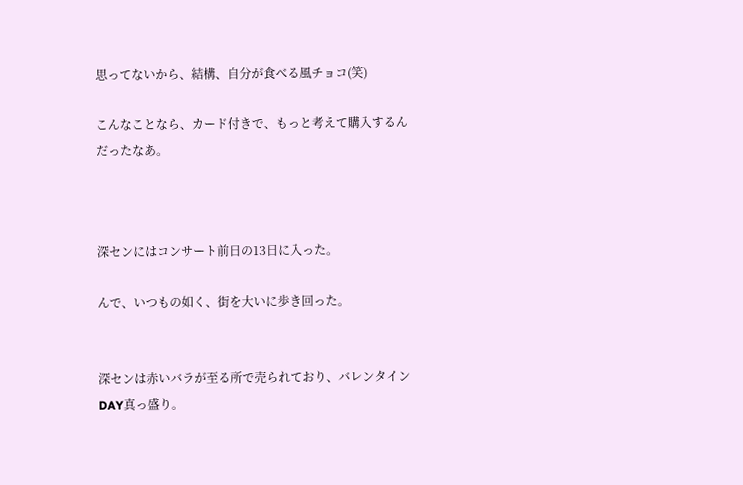思ってないから、結構、自分が食べる風チョコ(笑)

こんなことなら、カード付きで、もっと考えて購入するんだったなあ。



深センにはコンサート前日の13日に入った。

んで、いつもの如く、街を大いに歩き回った。


深センは赤いバラが至る所で売られており、バレンタインDAY真っ盛り。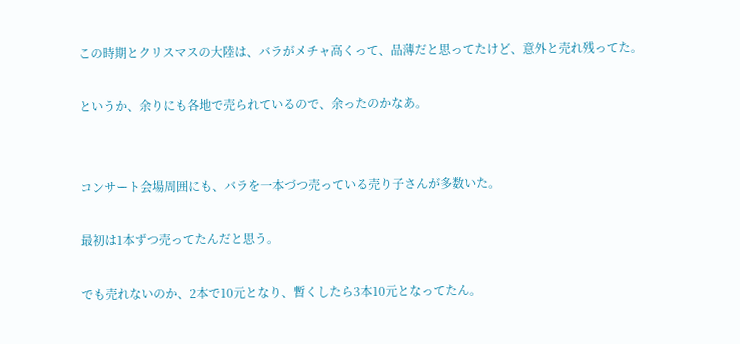この時期とクリスマスの大陸は、バラがメチャ高くって、品薄だと思ってたけど、意外と売れ残ってた。

というか、余りにも各地で売られているので、余ったのかなあ。


コンサート会場周囲にも、バラを一本づつ売っている売り子さんが多数いた。

最初は1本ずつ売ってたんだと思う。

でも売れないのか、2本で10元となり、暫くしたら3本10元となってたん。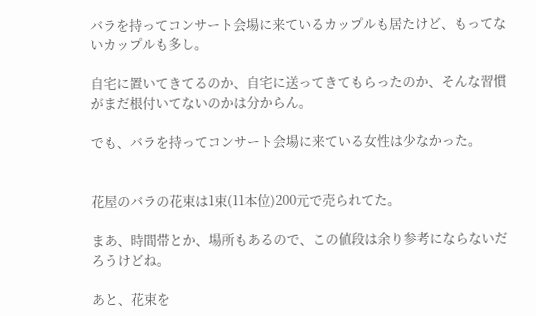バラを持ってコンサート会場に来ているカップルも居たけど、もってないカップルも多し。

自宅に置いてきてるのか、自宅に送ってきてもらったのか、そんな習慣がまだ根付いてないのかは分からん。

でも、バラを持ってコンサート会場に来ている女性は少なかった。


花屋のバラの花束は1束(11本位)200元で売られてた。

まあ、時間帯とか、場所もあるので、この値段は余り参考にならないだろうけどね。

あと、花束を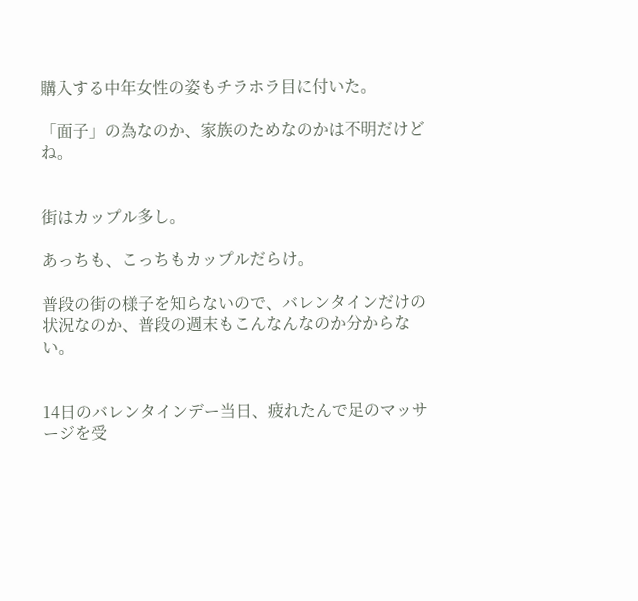購入する中年女性の姿もチラホラ目に付いた。

「面子」の為なのか、家族のためなのかは不明だけどね。


街はカップル多し。

あっちも、こっちもカップルだらけ。

普段の街の様子を知らないので、バレンタインだけの状況なのか、普段の週末もこんなんなのか分からない。


14日のバレンタインデー当日、疲れたんで足のマッサージを受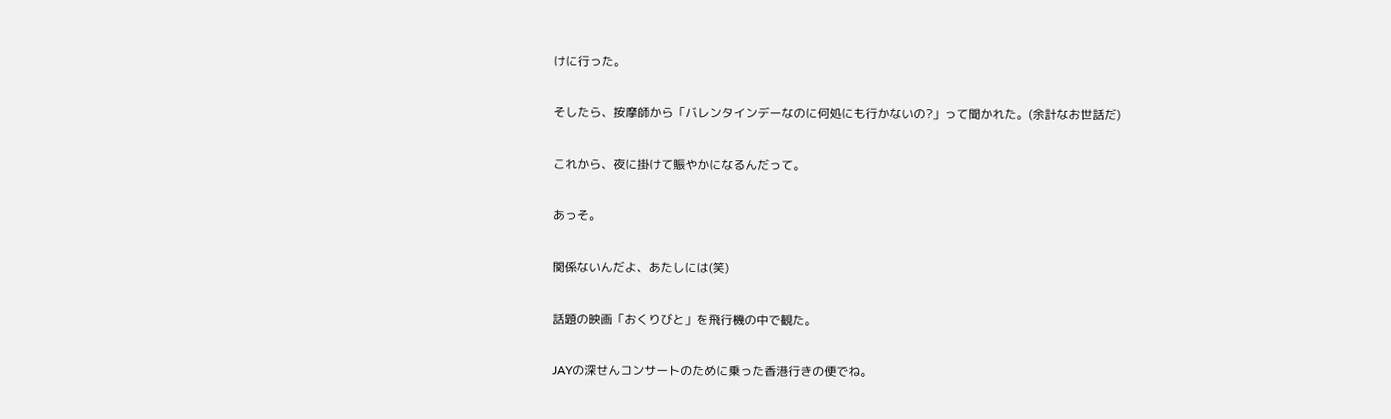けに行った。

そしたら、按摩師から「バレンタインデーなのに何処にも行かないの?」って聞かれた。(余計なお世話だ)

これから、夜に掛けて賑やかになるんだって。

あっそ。

関係ないんだよ、あたしには(笑)

話題の映画「おくりびと」を飛行機の中で観た。

JAYの深せんコンサートのために乗った香港行きの便でね。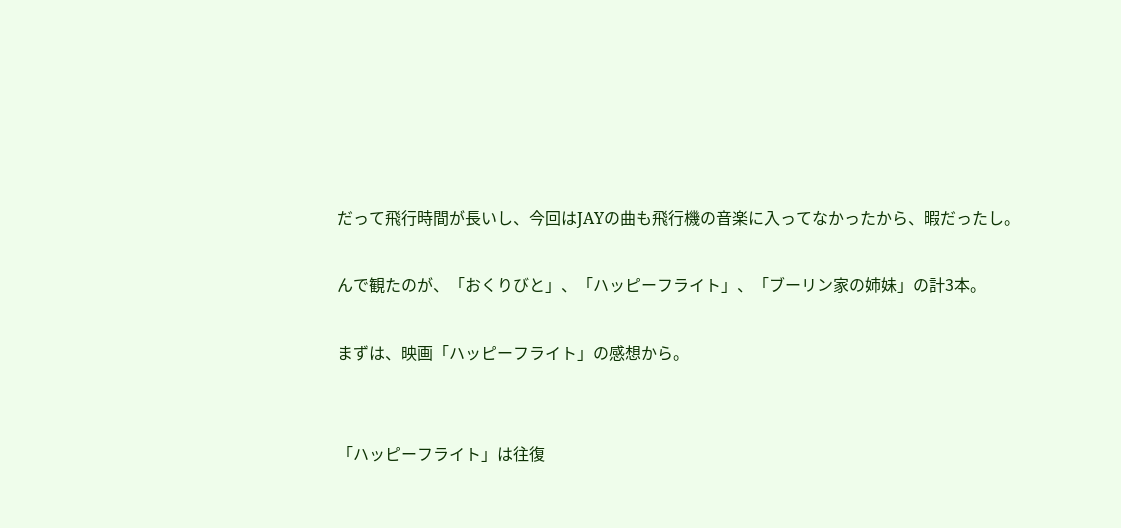だって飛行時間が長いし、今回はJAYの曲も飛行機の音楽に入ってなかったから、暇だったし。

んで観たのが、「おくりびと」、「ハッピーフライト」、「ブーリン家の姉妹」の計3本。

まずは、映画「ハッピーフライト」の感想から。


「ハッピーフライト」は往復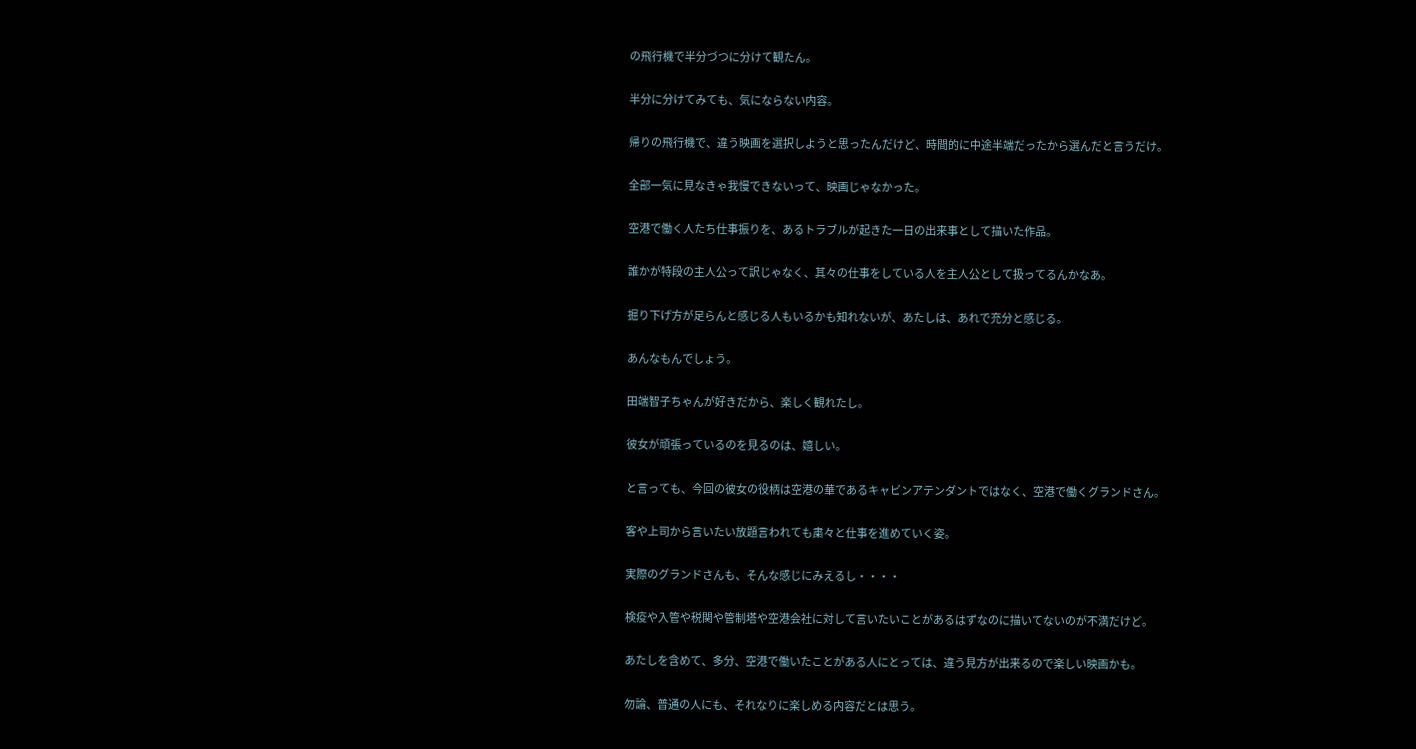の飛行機で半分づつに分けて観たん。

半分に分けてみても、気にならない内容。

帰りの飛行機で、違う映画を選択しようと思ったんだけど、時間的に中途半端だったから選んだと言うだけ。

全部一気に見なきゃ我慢できないって、映画じゃなかった。

空港で働く人たち仕事振りを、あるトラブルが起きた一日の出来事として描いた作品。

誰かが特段の主人公って訳じゃなく、其々の仕事をしている人を主人公として扱ってるんかなあ。

掘り下げ方が足らんと感じる人もいるかも知れないが、あたしは、あれで充分と感じる。

あんなもんでしょう。

田端智子ちゃんが好きだから、楽しく観れたし。

彼女が頑張っているのを見るのは、嬉しい。

と言っても、今回の彼女の役柄は空港の華であるキャビンアテンダントではなく、空港で働くグランドさん。

客や上司から言いたい放題言われても粛々と仕事を進めていく姿。

実際のグランドさんも、そんな感じにみえるし・・・・

検疫や入管や税関や管制塔や空港会社に対して言いたいことがあるはずなのに描いてないのが不満だけど。

あたしを含めて、多分、空港で働いたことがある人にとっては、違う見方が出来るので楽しい映画かも。

勿論、普通の人にも、それなりに楽しめる内容だとは思う。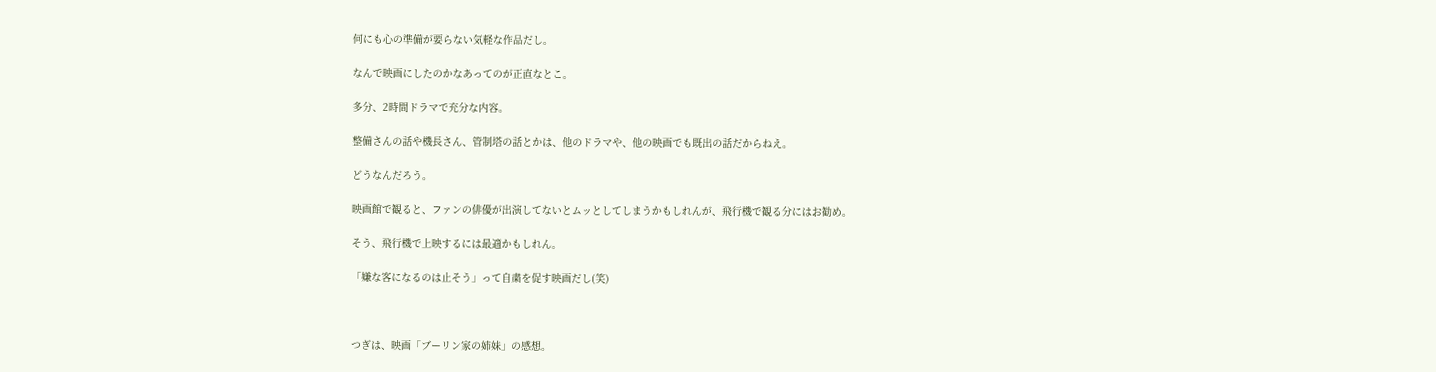何にも心の準備が要らない気軽な作品だし。

なんで映画にしたのかなあってのが正直なとこ。

多分、2時間ドラマで充分な内容。

整備さんの話や機長さん、管制塔の話とかは、他のドラマや、他の映画でも既出の話だからねえ。

どうなんだろう。

映画館で観ると、ファンの俳優が出演してないとムッとしてしまうかもしれんが、飛行機で観る分にはお勧め。

そう、飛行機で上映するには最適かもしれん。

「嫌な客になるのは止そう」って自粛を促す映画だし(笑)



つぎは、映画「ブーリン家の姉妹」の感想。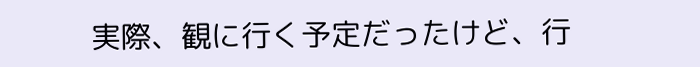実際、観に行く予定だったけど、行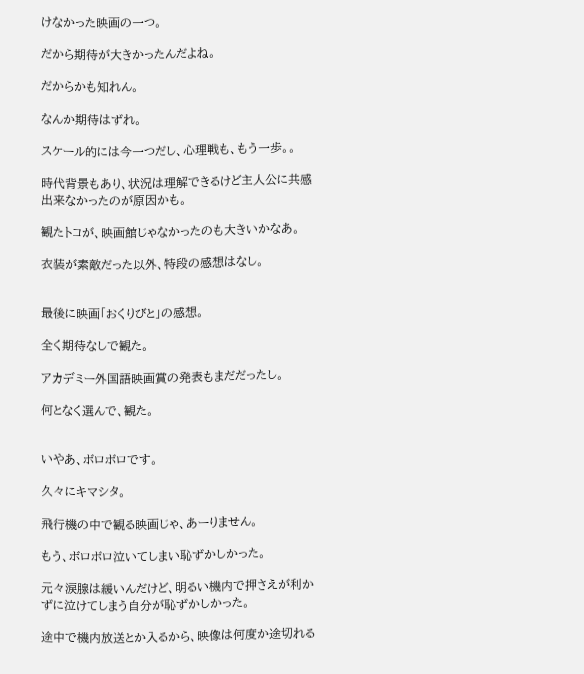けなかった映画の一つ。

だから期待が大きかったんだよね。

だからかも知れん。

なんか期待はずれ。

スケール的には今一つだし、心理戦も、もう一歩。。

時代背景もあり、状況は理解できるけど主人公に共感出来なかったのが原因かも。

観たトコが、映画館じゃなかったのも大きいかなあ。

衣装が素敵だった以外、特段の感想はなし。


最後に映画「おくりびと」の感想。

全く期待なしで観た。

アカデミー外国語映画賞の発表もまだだったし。

何となく選んで、観た。


いやあ、ボロボロです。

久々にキマシタ。

飛行機の中で観る映画じゃ、あーりません。

もう、ボロボロ泣いてしまい恥ずかしかった。

元々涙腺は緩いんだけど、明るい機内で押さえが利かずに泣けてしまう自分が恥ずかしかった。

途中で機内放送とか入るから、映像は何度か途切れる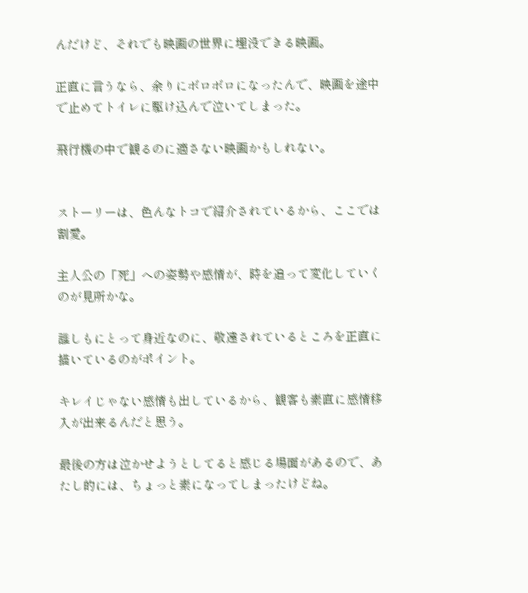んだけど、それでも映画の世界に埋没できる映画。

正直に言うなら、余りにボロボロになったんで、映画を途中で止めてトイレに駆け込んで泣いてしまった。

飛行機の中で観るのに適さない映画かもしれない。


ストーリーは、色んなトコで紹介されているから、ここでは割愛。

主人公の「死」への姿勢や感情が、時を追って変化していくのが見所かな。

誰しもにとって身近なのに、敬遠されているところを正直に描いているのがポイント。

キレイじゃない感情も出しているから、観客も素直に感情移入が出来るんだと思う。

最後の方は泣かせようとしてると感じる場面があるので、あたし的には、ちょっと素になってしまったけどね。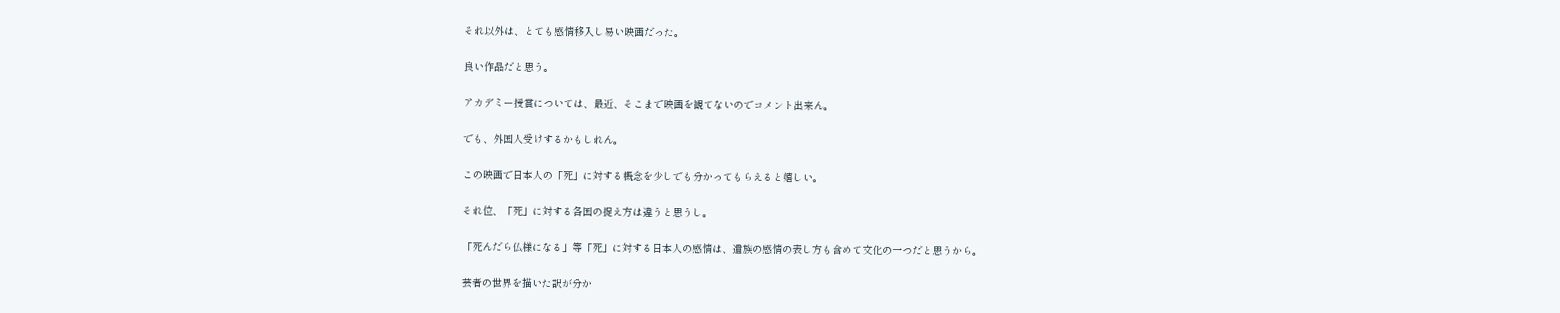それ以外は、とても感情移入し易い映画だった。

良い作品だと思う。

アカデミー授賞については、最近、そこまで映画を観てないのでコメント出来ん。

でも、外国人受けするかもしれん。

この映画で日本人の「死」に対する概念を少しでも分かってもらえると嬉しい。

それ位、「死」に対する各国の捉え方は違うと思うし。

「死んだら仏様になる」等「死」に対する日本人の感情は、遺族の感情の表し方も含めて文化の一つだと思うから。

芸者の世界を描いた訳が分か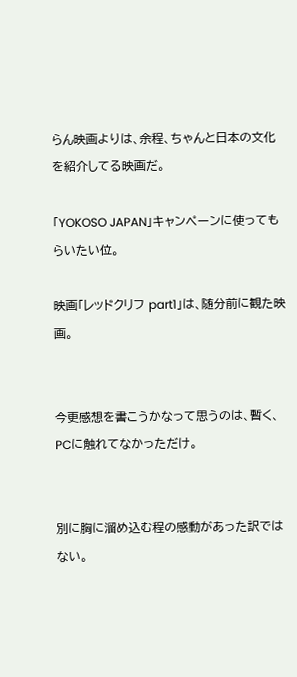らん映画よりは、余程、ちゃんと日本の文化を紹介してる映画だ。

「YOKOSO JAPAN」キャンペーンに使ってもらいたい位。

映画「レッドクリフ part1」は、随分前に観た映画。


今更感想を書こうかなって思うのは、暫く、PCに触れてなかっただけ。


別に胸に溜め込む程の感動があった訳ではない。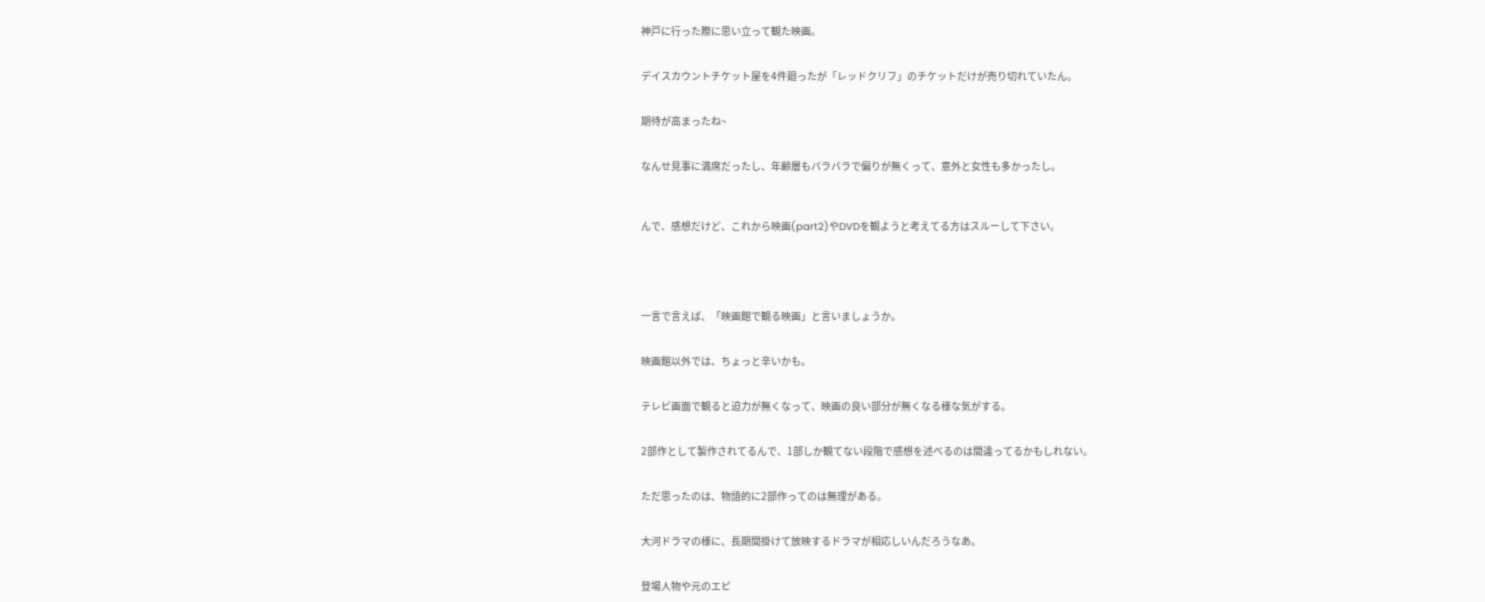神戸に行った際に思い立って観た映画。


デイスカウントチケット屋を4件廻ったが「レッドクリフ」のチケットだけが売り切れていたん。


期待が高まったね~


なんせ見事に満席だったし、年齢層もバラバラで偏りが無くって、意外と女性も多かったし。



んで、感想だけど、これから映画(part2)やDVDを観ようと考えてる方はスルーして下さい。





一言で言えば、「映画館で観る映画」と言いましょうか。


映画館以外では、ちょっと辛いかも。


テレビ画面で観ると迫力が無くなって、映画の良い部分が無くなる様な気がする。


2部作として製作されてるんで、1部しか観てない段階で感想を述べるのは間違ってるかもしれない。


ただ思ったのは、物語的に2部作ってのは無理がある。


大河ドラマの様に、長期間掛けて放映するドラマが相応しいんだろうなあ。


登場人物や元のエピ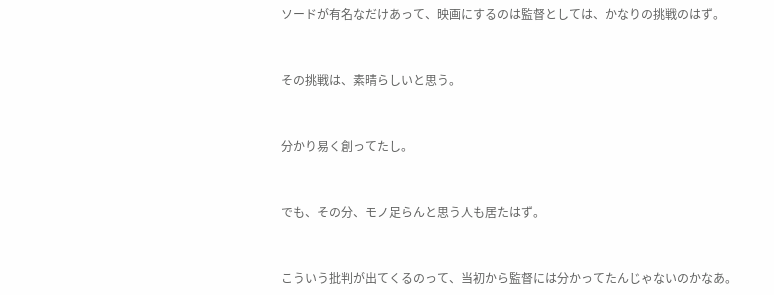ソードが有名なだけあって、映画にするのは監督としては、かなりの挑戦のはず。


その挑戦は、素晴らしいと思う。


分かり易く創ってたし。


でも、その分、モノ足らんと思う人も居たはず。


こういう批判が出てくるのって、当初から監督には分かってたんじゃないのかなあ。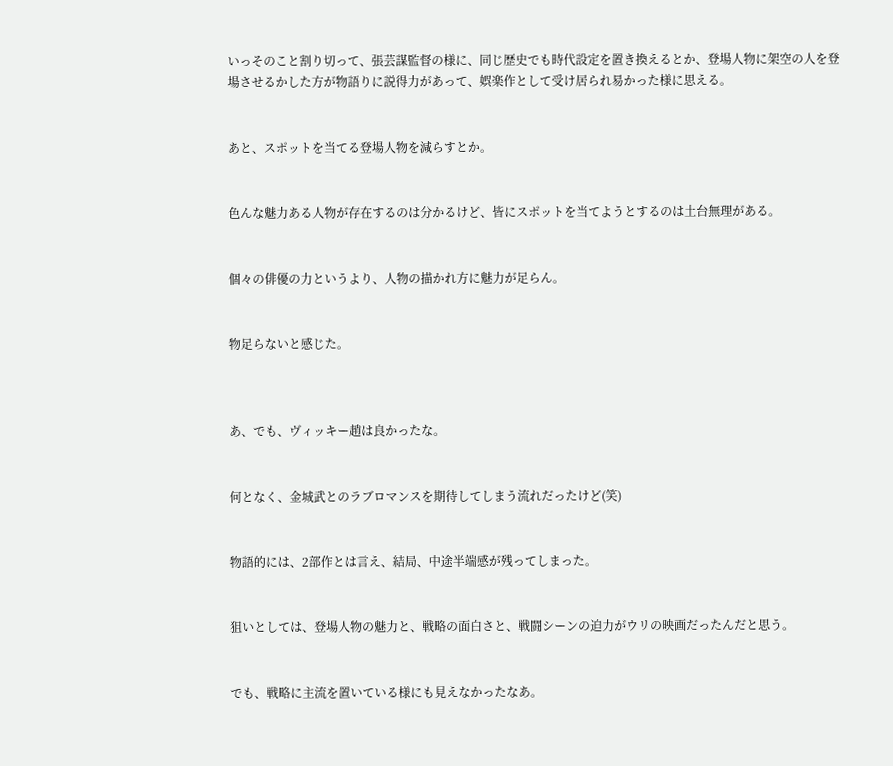いっそのこと割り切って、張芸謀監督の様に、同じ歴史でも時代設定を置き換えるとか、登場人物に架空の人を登場させるかした方が物語りに説得力があって、娯楽作として受け居られ易かった様に思える。


あと、スポットを当てる登場人物を減らすとか。


色んな魅力ある人物が存在するのは分かるけど、皆にスポットを当てようとするのは土台無理がある。


個々の俳優の力というより、人物の描かれ方に魅力が足らん。


物足らないと感じた。



あ、でも、ヴィッキー趙は良かったな。


何となく、金城武とのラブロマンスを期待してしまう流れだったけど(笑)


物語的には、2部作とは言え、結局、中途半端感が残ってしまった。


狙いとしては、登場人物の魅力と、戦略の面白さと、戦闘シーンの迫力がウリの映画だったんだと思う。


でも、戦略に主流を置いている様にも見えなかったなあ。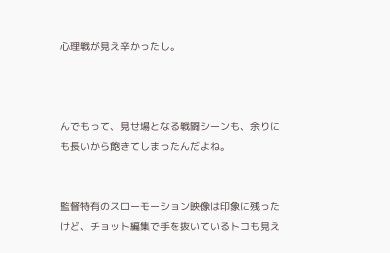心理戦が見え辛かったし。



んでもって、見せ場となる戦闘シーンも、余りにも長いから飽きてしまったんだよね。


監督特有のスローモーション映像は印象に残ったけど、チョット編集で手を抜いているトコも見え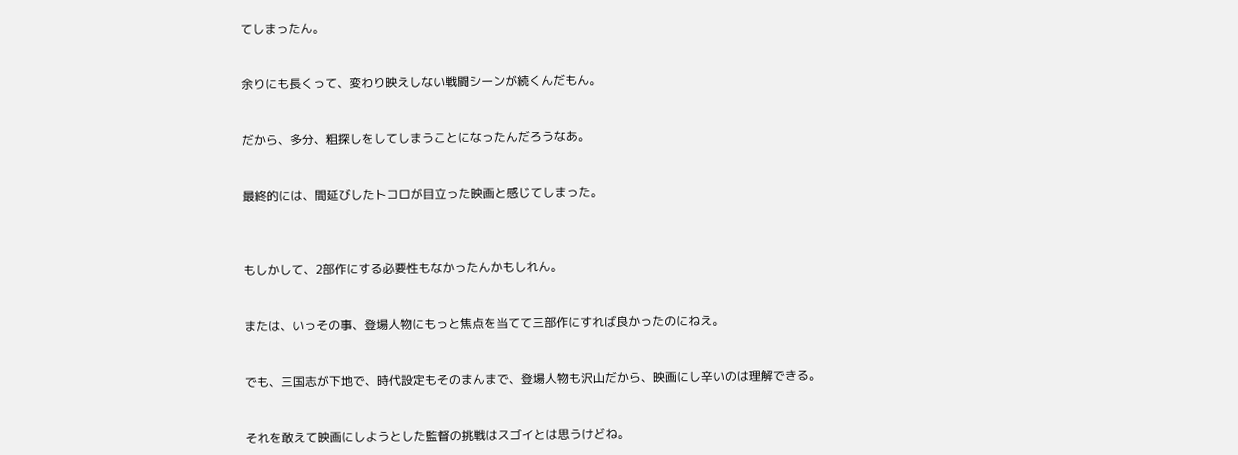てしまったん。


余りにも長くって、変わり映えしない戦闘シーンが続くんだもん。


だから、多分、粗探しをしてしまうことになったんだろうなあ。


最終的には、間延びしたトコロが目立った映画と感じてしまった。



もしかして、2部作にする必要性もなかったんかもしれん。


または、いっその事、登場人物にもっと焦点を当てて三部作にすれば良かったのにねえ。


でも、三国志が下地で、時代設定もそのまんまで、登場人物も沢山だから、映画にし辛いのは理解できる。


それを敢えて映画にしようとした監督の挑戦はスゴイとは思うけどね。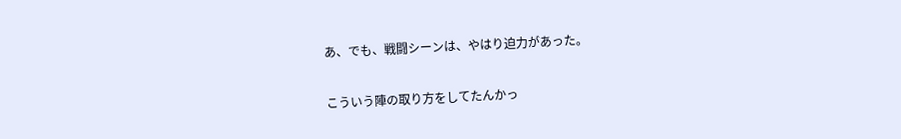あ、でも、戦闘シーンは、やはり迫力があった。


こういう陣の取り方をしてたんかっ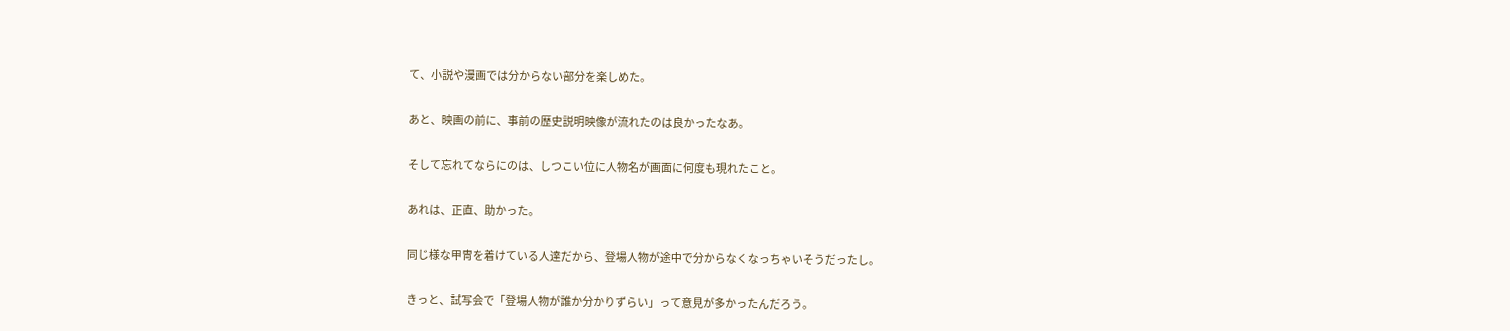て、小説や漫画では分からない部分を楽しめた。


あと、映画の前に、事前の歴史説明映像が流れたのは良かったなあ。


そして忘れてならにのは、しつこい位に人物名が画面に何度も現れたこと。


あれは、正直、助かった。


同じ様な甲冑を着けている人達だから、登場人物が途中で分からなくなっちゃいそうだったし。


きっと、試写会で「登場人物が誰か分かりずらい」って意見が多かったんだろう。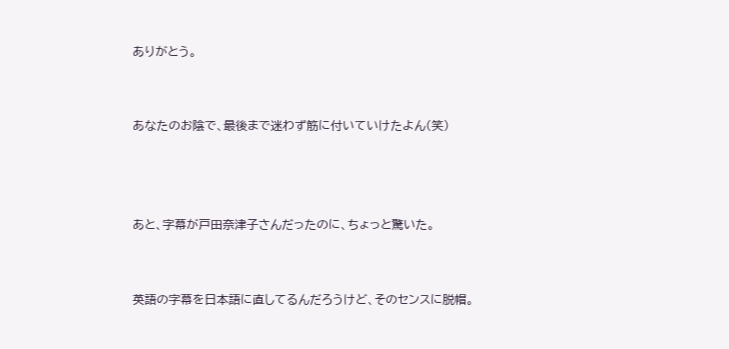ありがとう。


あなたのお陰で、最後まで迷わず筋に付いていけたよん(笑)



あと、字幕が戸田奈津子さんだったのに、ちょっと驚いた。


英語の字幕を日本語に直してるんだろうけど、そのセンスに脱帽。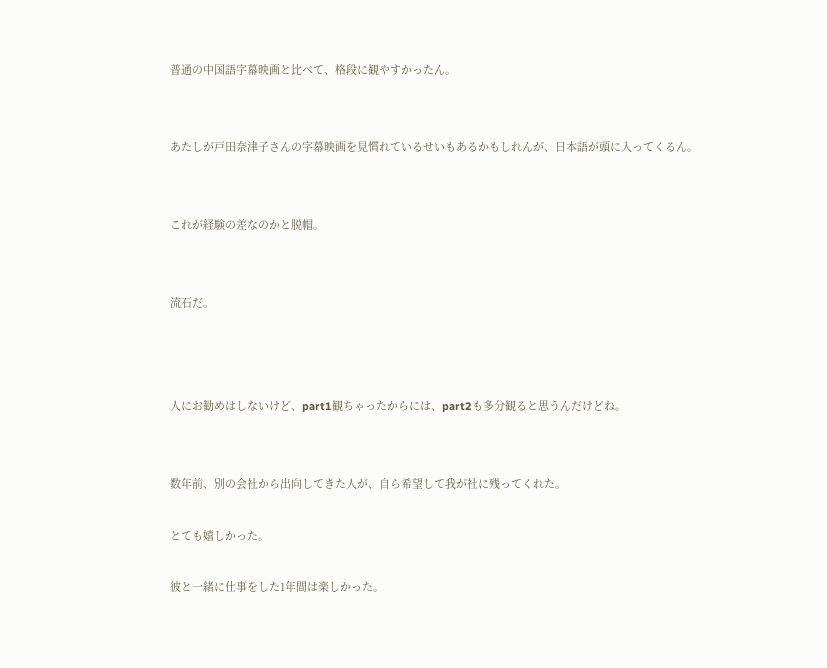普通の中国語字幕映画と比べて、格段に観やすかったん。


あたしが戸田奈津子さんの字幕映画を見慣れているせいもあるかもしれんが、日本語が頭に入ってくるん。


これが経験の差なのかと脱帽。


流石だ。



人にお勧めはしないけど、part1観ちゃったからには、part2も多分観ると思うんだけどね。


数年前、別の会社から出向してきた人が、自ら希望して我が社に残ってくれた。

とても嬉しかった。

彼と一緒に仕事をした1年間は楽しかった。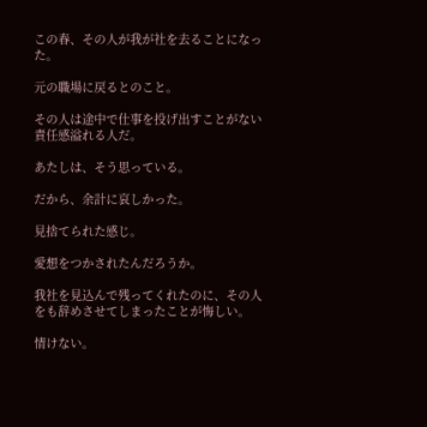この春、その人が我が社を去ることになった。

元の職場に戻るとのこと。

その人は途中で仕事を投げ出すことがない責任感溢れる人だ。

あたしは、そう思っている。

だから、余計に哀しかった。

見捨てられた感じ。

愛想をつかされたんだろうか。

我社を見込んで残ってくれたのに、その人をも辞めさせてしまったことが悔しい。

情けない。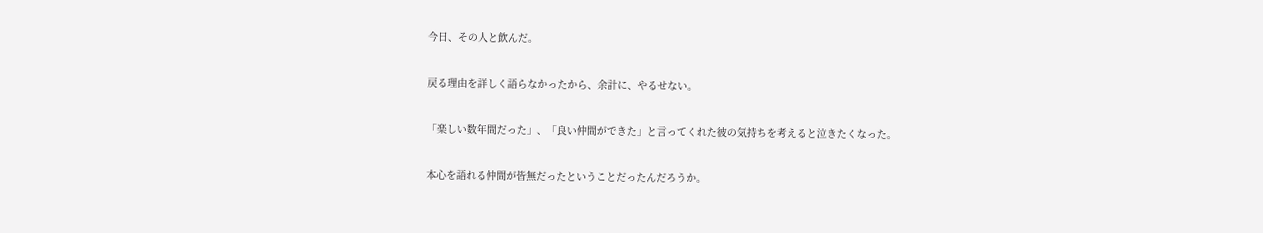今日、その人と飲んだ。

戻る理由を詳しく語らなかったから、余計に、やるせない。

「楽しい数年間だった」、「良い仲間ができた」と言ってくれた彼の気持ちを考えると泣きたくなった。

本心を語れる仲間が皆無だったということだったんだろうか。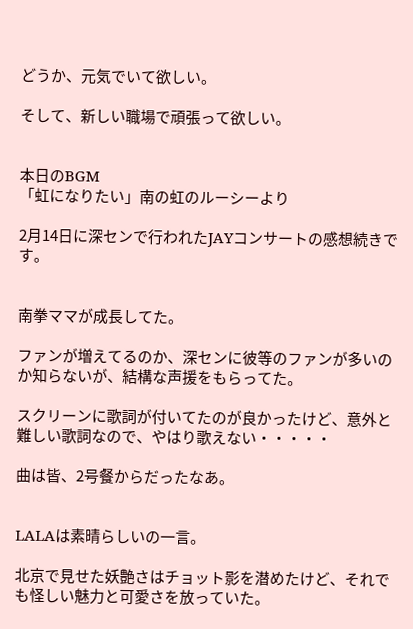どうか、元気でいて欲しい。

そして、新しい職場で頑張って欲しい。


本日のBGM
「虹になりたい」南の虹のルーシーより

2月14日に深センで行われたJAYコンサートの感想続きです。


南拳ママが成長してた。

ファンが増えてるのか、深センに彼等のファンが多いのか知らないが、結構な声援をもらってた。

スクリーンに歌詞が付いてたのが良かったけど、意外と難しい歌詞なので、やはり歌えない・・・・・

曲は皆、2号餐からだったなあ。


LALAは素晴らしいの一言。

北京で見せた妖艶さはチョット影を潜めたけど、それでも怪しい魅力と可愛さを放っていた。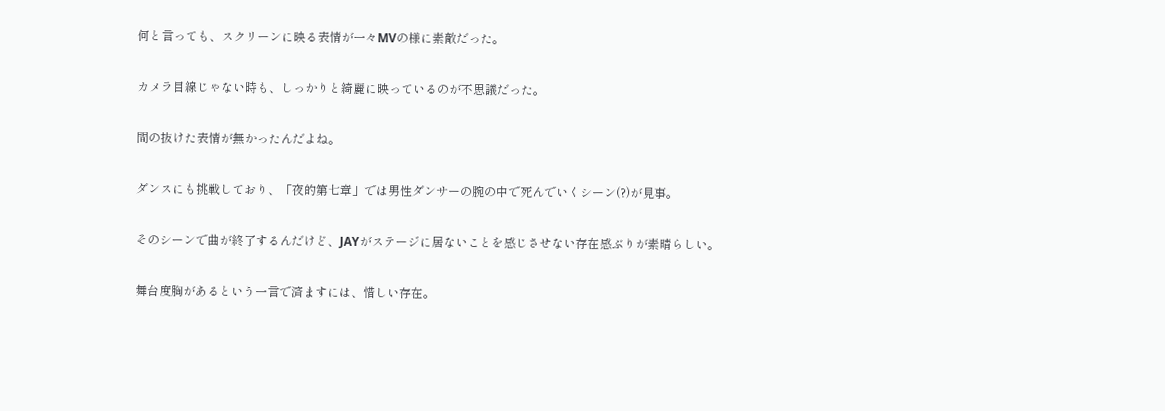何と言っても、スクリーンに映る表情が一々MVの様に素敵だった。

カメラ目線じゃない時も、しっかりと綺麗に映っているのが不思議だった。

間の抜けた表情が無かったんだよね。

ダンスにも挑戦しており、「夜的第七章」では男性ダンサーの腕の中で死んでいくシーン(?)が見事。

そのシーンで曲が終了するんだけど、JAYがステージに居ないことを感じさせない存在感ぶりが素晴らしい。

舞台度胸があるという一言で済ますには、惜しい存在。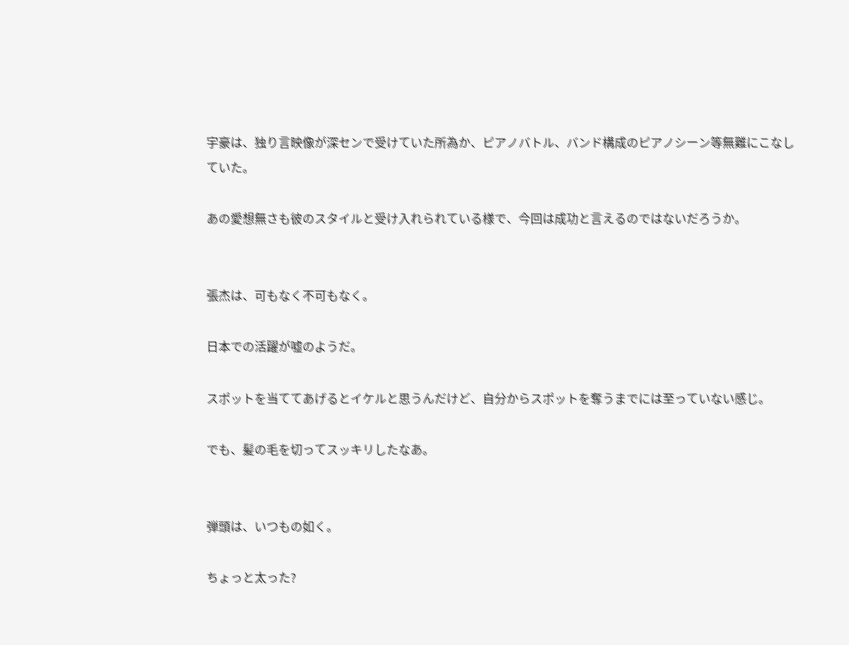宇豪は、独り言映像が深センで受けていた所為か、ピアノバトル、バンド構成のピアノシーン等無難にこなしていた。

あの愛想無さも彼のスタイルと受け入れられている様で、今回は成功と言えるのではないだろうか。


張杰は、可もなく不可もなく。

日本での活躍が嘘のようだ。

スポットを当ててあげるとイケルと思うんだけど、自分からスポットを奪うまでには至っていない感じ。

でも、髪の毛を切ってスッキリしたなあ。


弾頭は、いつもの如く。

ちょっと太った?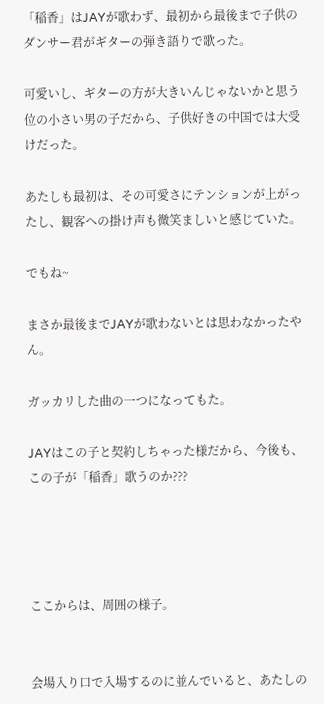「稲香」はJAYが歌わず、最初から最後まで子供のダンサー君がギターの弾き語りで歌った。

可愛いし、ギターの方が大きいんじゃないかと思う位の小さい男の子だから、子供好きの中国では大受けだった。

あたしも最初は、その可愛さにテンションが上がったし、観客への掛け声も微笑ましいと感じていた。

でもね~

まさか最後までJAYが歌わないとは思わなかったやん。

ガッカリした曲の一つになってもた。

JAYはこの子と契約しちゃった様だから、今後も、この子が「稲香」歌うのか???




ここからは、周囲の様子。


会場入り口で入場するのに並んでいると、あたしの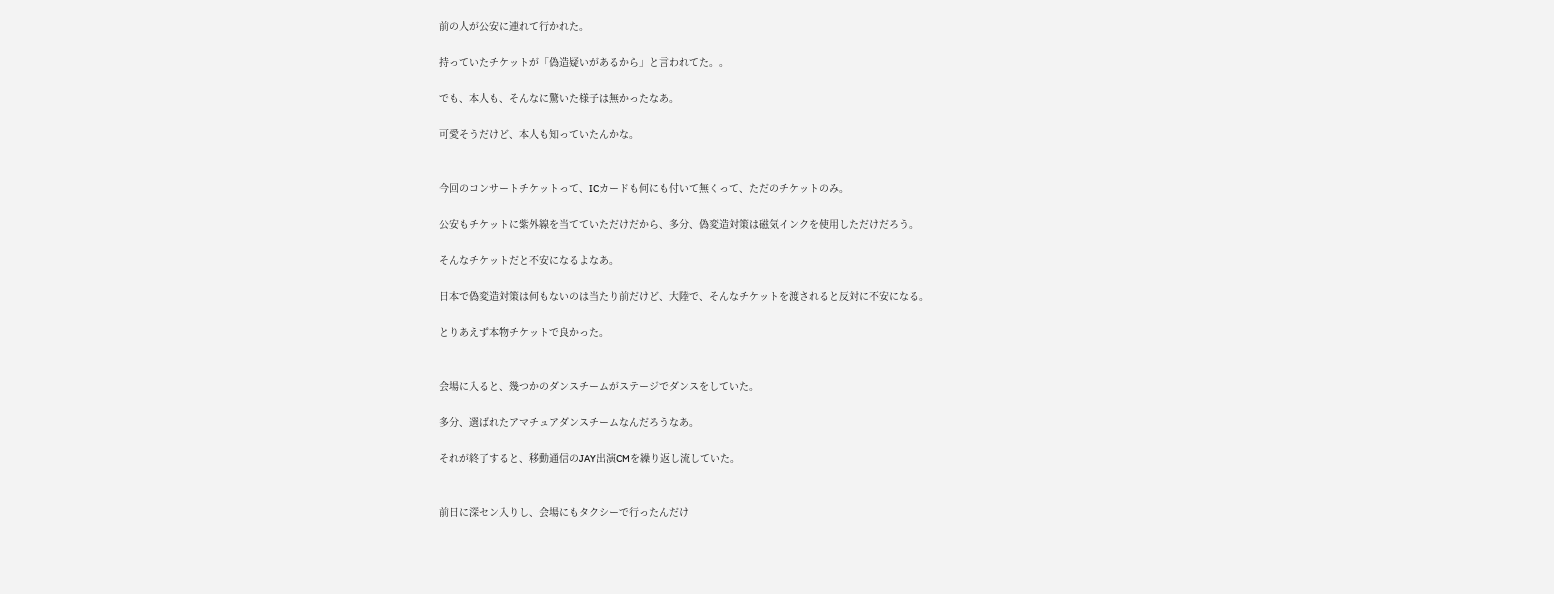前の人が公安に連れて行かれた。

持っていたチケットが「偽造疑いがあるから」と言われてた。。

でも、本人も、そんなに驚いた様子は無かったなあ。

可愛そうだけど、本人も知っていたんかな。


今回のコンサートチケットって、ICカードも何にも付いて無くって、ただのチケットのみ。

公安もチケットに紫外線を当てていただけだから、多分、偽変造対策は磁気インクを使用しただけだろう。

そんなチケットだと不安になるよなあ。

日本で偽変造対策は何もないのは当たり前だけど、大陸で、そんなチケットを渡されると反対に不安になる。

とりあえず本物チケットで良かった。


会場に入ると、幾つかのダンスチームがステージでダンスをしていた。

多分、選ばれたアマチュアダンスチームなんだろうなあ。

それが終了すると、移動通信のJAY出演CMを繰り返し流していた。


前日に深セン入りし、会場にもタクシーで行ったんだけ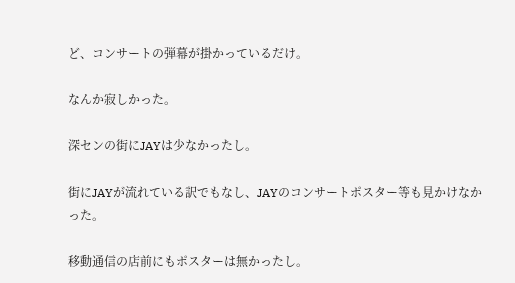ど、コンサートの弾幕が掛かっているだけ。

なんか寂しかった。

深センの街にJAYは少なかったし。

街にJAYが流れている訳でもなし、JAYのコンサートポスター等も見かけなかった。

移動通信の店前にもポスターは無かったし。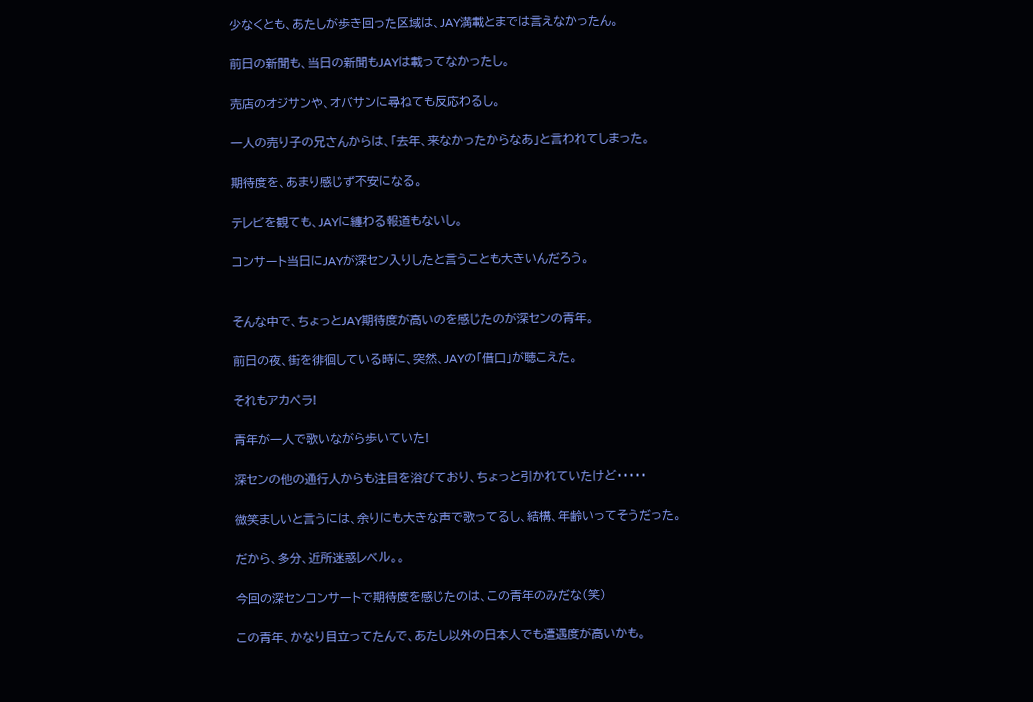少なくとも、あたしが歩き回った区域は、JAY満載とまでは言えなかったん。

前日の新聞も、当日の新聞もJAYは載ってなかったし。

売店のオジサンや、オバサンに尋ねても反応わるし。

一人の売り子の兄さんからは、「去年、来なかったからなあ」と言われてしまった。

期待度を、あまり感じず不安になる。

テレビを観ても、JAYに纏わる報道もないし。

コンサート当日にJAYが深セン入りしたと言うことも大きいんだろう。


そんな中で、ちょっとJAY期待度が高いのを感じたのが深センの青年。

前日の夜、街を徘徊している時に、突然、JAYの「借口」が聴こえた。

それもアカペラ!

青年が一人で歌いながら歩いていた!

深センの他の通行人からも注目を浴びており、ちょっと引かれていたけど・・・・・

微笑ましいと言うには、余りにも大きな声で歌ってるし、結構、年齢いってそうだった。

だから、多分、近所迷惑レベル。。

今回の深センコンサートで期待度を感じたのは、この青年のみだな(笑)

この青年、かなり目立ってたんで、あたし以外の日本人でも遭遇度が高いかも。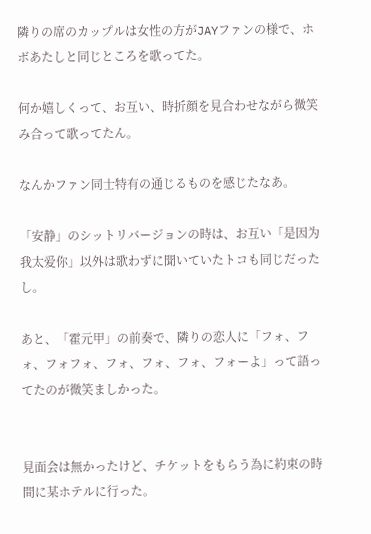隣りの席のカップルは女性の方がJAYファンの様で、ホボあたしと同じところを歌ってた。

何か嬉しくって、お互い、時折顔を見合わせながら微笑み合って歌ってたん。

なんかファン同士特有の通じるものを感じたなあ。

「安静」のシットリバージョンの時は、お互い「是因为我太爱你」以外は歌わずに聞いていたトコも同じだったし。

あと、「霍元甲」の前奏で、隣りの恋人に「フォ、フォ、フォフォ、フォ、フォ、フォ、フォーよ」って語ってたのが微笑ましかった。


見面会は無かったけど、チケットをもらう為に約束の時間に某ホテルに行った。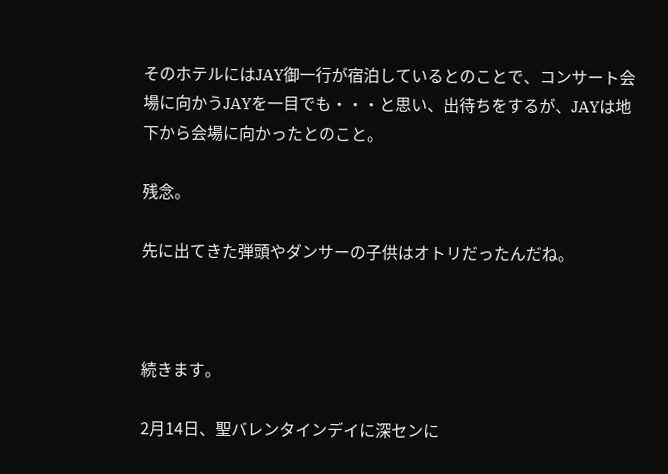そのホテルにはJAY御一行が宿泊しているとのことで、コンサート会場に向かうJAYを一目でも・・・と思い、出待ちをするが、JAYは地下から会場に向かったとのこと。

残念。

先に出てきた弾頭やダンサーの子供はオトリだったんだね。



続きます。

2月14日、聖バレンタインデイに深センに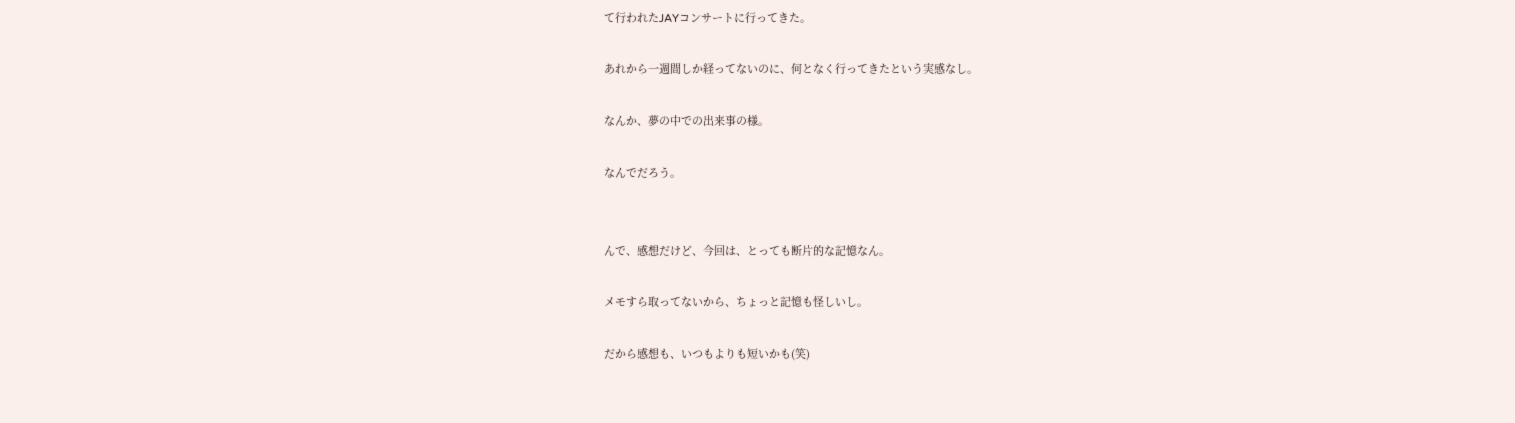て行われたJAYコンサートに行ってきた。

あれから一週間しか経ってないのに、何となく行ってきたという実感なし。

なんか、夢の中での出来事の様。

なんでだろう。


んで、感想だけど、今回は、とっても断片的な記憶なん。

メモすら取ってないから、ちょっと記憶も怪しいし。

だから感想も、いつもよりも短いかも(笑)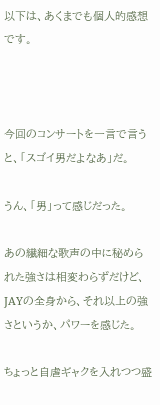以下は、あくまでも個人的感想です。



今回のコンサートを一言で言うと、「スゴイ男だよなあ」だ。

うん、「男」って感じだった。

あの繊細な歌声の中に秘められた強さは相変わらずだけど、JAYの全身から、それ以上の強さというか、パワーを感じた。

ちょっと自虐ギャクを入れつつ盛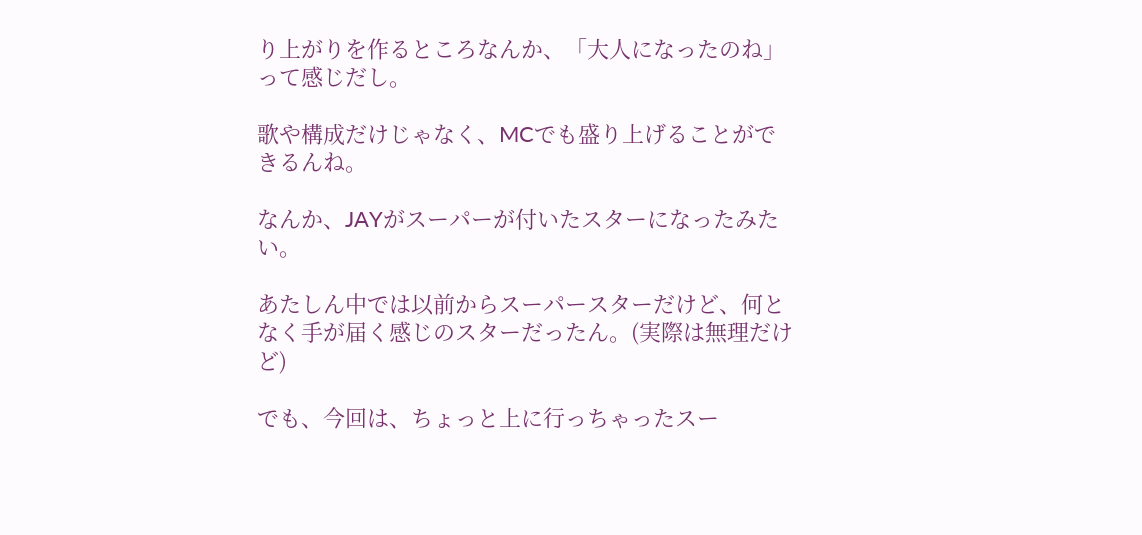り上がりを作るところなんか、「大人になったのね」って感じだし。

歌や構成だけじゃなく、MCでも盛り上げることができるんね。

なんか、JAYがスーパーが付いたスターになったみたい。

あたしん中では以前からスーパースターだけど、何となく手が届く感じのスターだったん。(実際は無理だけど)

でも、今回は、ちょっと上に行っちゃったスー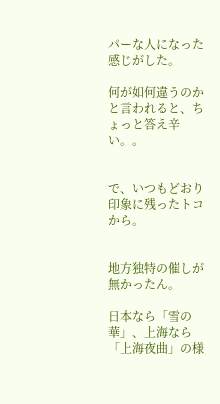パーな人になった感じがした。

何が如何違うのかと言われると、ちょっと答え辛い。。


で、いつもどおり印象に残ったトコから。


地方独特の催しが無かったん。

日本なら「雪の華」、上海なら「上海夜曲」の様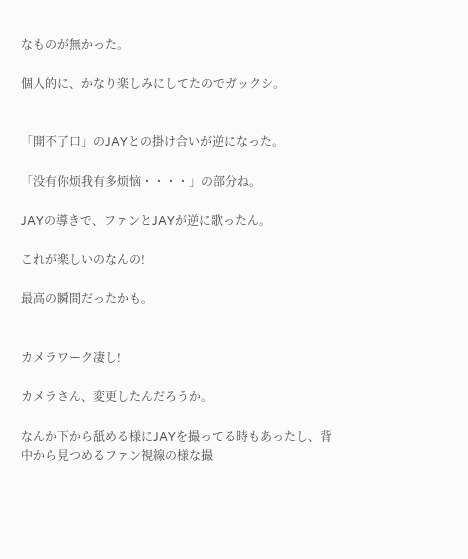なものが無かった。

個人的に、かなり楽しみにしてたのでガックシ。


「開不了口」のJAYとの掛け合いが逆になった。

「没有你烦我有多烦恼・・・・」の部分ね。

JAYの導きで、ファンとJAYが逆に歌ったん。

これが楽しいのなんの!

最高の瞬間だったかも。


カメラワーク凄し!

カメラさん、変更したんだろうか。

なんか下から舐める様にJAYを撮ってる時もあったし、背中から見つめるファン視線の様な撮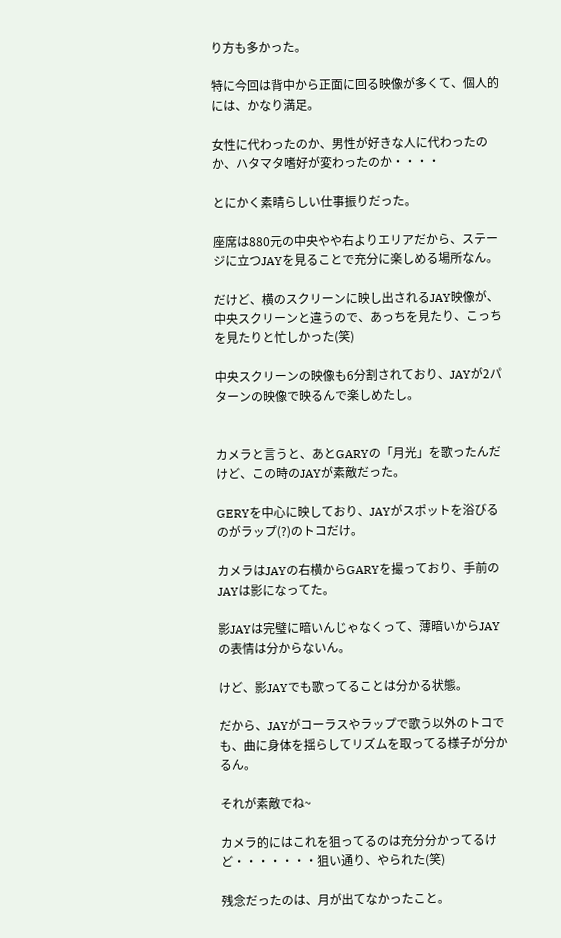り方も多かった。

特に今回は背中から正面に回る映像が多くて、個人的には、かなり満足。

女性に代わったのか、男性が好きな人に代わったのか、ハタマタ嗜好が変わったのか・・・・

とにかく素晴らしい仕事振りだった。

座席は880元の中央やや右よりエリアだから、ステージに立つJAYを見ることで充分に楽しめる場所なん。

だけど、横のスクリーンに映し出されるJAY映像が、中央スクリーンと違うので、あっちを見たり、こっちを見たりと忙しかった(笑)

中央スクリーンの映像も6分割されており、JAYが2パターンの映像で映るんで楽しめたし。


カメラと言うと、あとGARYの「月光」を歌ったんだけど、この時のJAYが素敵だった。

GERYを中心に映しており、JAYがスポットを浴びるのがラップ(?)のトコだけ。

カメラはJAYの右横からGARYを撮っており、手前のJAYは影になってた。

影JAYは完璧に暗いんじゃなくって、薄暗いからJAYの表情は分からないん。

けど、影JAYでも歌ってることは分かる状態。

だから、JAYがコーラスやラップで歌う以外のトコでも、曲に身体を揺らしてリズムを取ってる様子が分かるん。

それが素敵でね~

カメラ的にはこれを狙ってるのは充分分かってるけど・・・・・・・狙い通り、やられた(笑)

残念だったのは、月が出てなかったこと。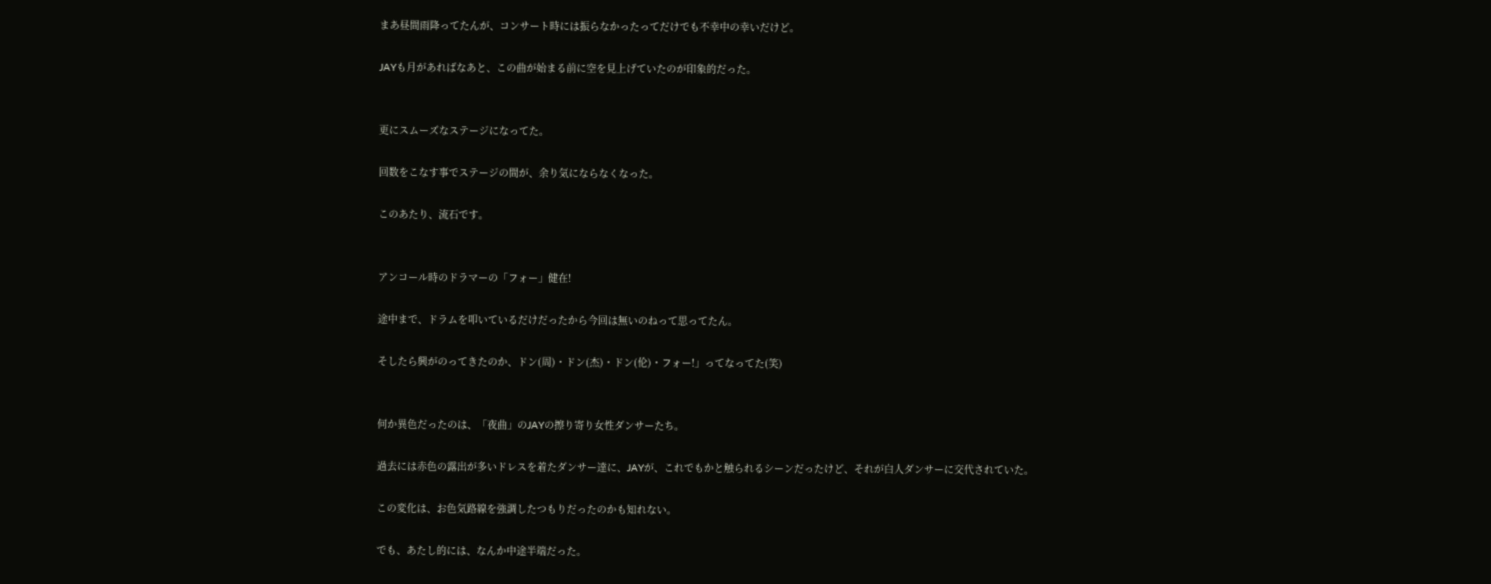まあ昼間雨降ってたんが、コンサート時には振らなかったってだけでも不幸中の幸いだけど。

JAYも月があればなあと、この曲が始まる前に空を見上げていたのが印象的だった。


更にスムーズなステージになってた。

回数をこなす事でステージの間が、余り気にならなくなった。

このあたり、流石です。


アンコール時のドラマーの「フォー」健在!

途中まで、ドラムを叩いているだけだったから今回は無いのねって思ってたん。

そしたら興がのってきたのか、ドン(周)・ドン(杰)・ドン(伦)・フォー!」ってなってた(笑)


何か異色だったのは、「夜曲」のJAYの擦り寄り女性ダンサーたち。

過去には赤色の露出が多いドレスを着たダンサー達に、JAYが、これでもかと触られるシーンだったけど、それが白人ダンサーに交代されていた。

この変化は、お色気路線を強調したつもりだったのかも知れない。

でも、あたし的には、なんか中途半端だった。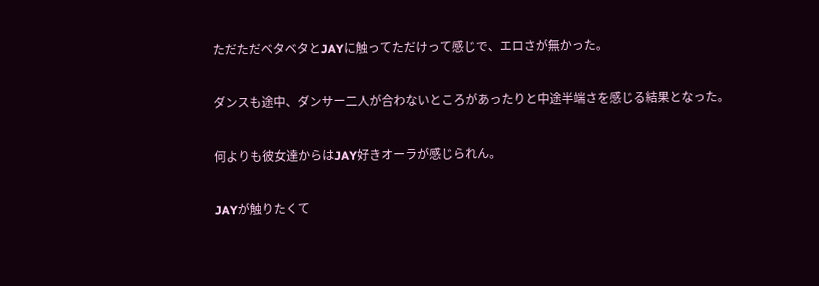ただただベタベタとJAYに触ってただけって感じで、エロさが無かった。

ダンスも途中、ダンサー二人が合わないところがあったりと中途半端さを感じる結果となった。

何よりも彼女達からはJAY好きオーラが感じられん。

JAYが触りたくて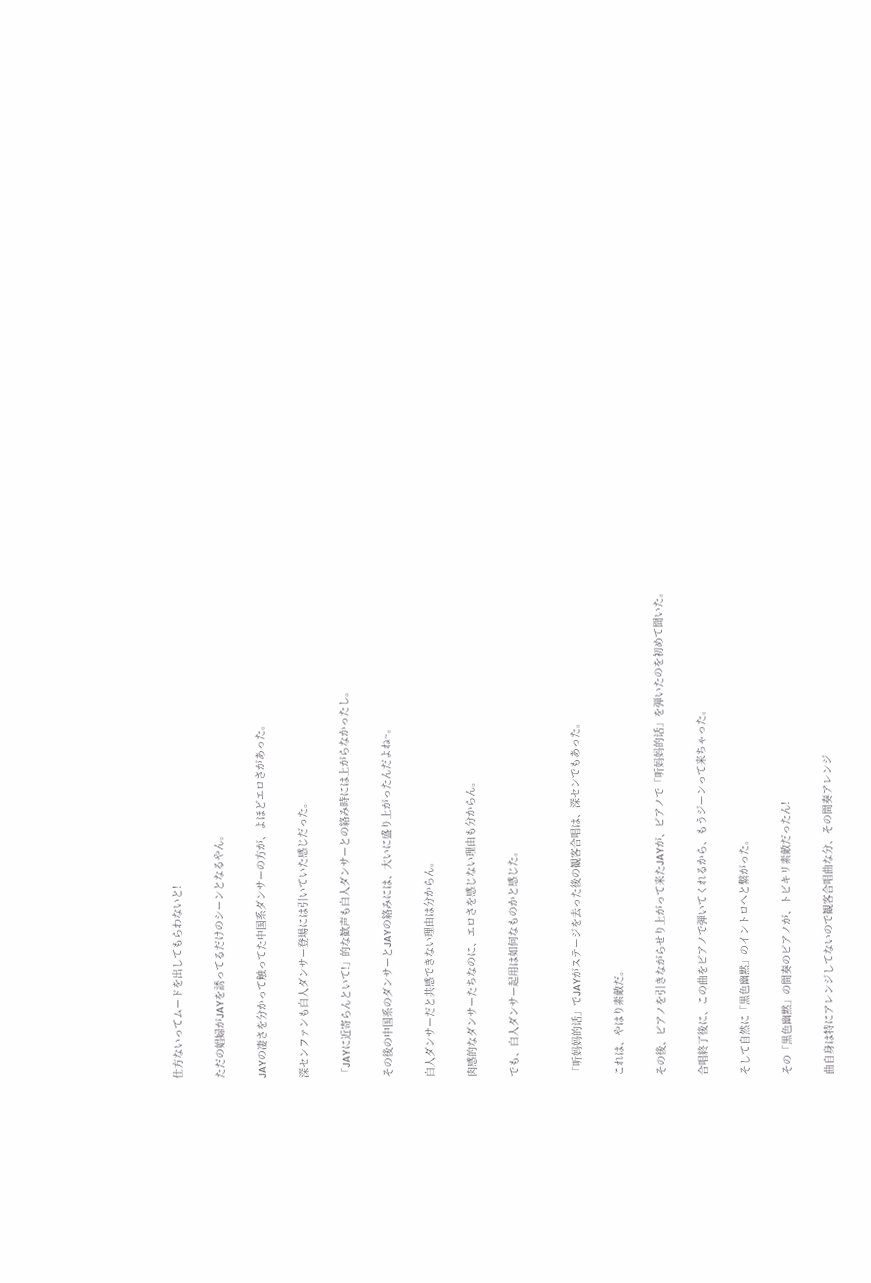仕方ないってムードを出してもらわないと!

ただの娼婦がJAYを誘ってるだけのシーンとなるやん。

JAYの凄さを分かって触ってた中国系ダンサーの方が、よほどエロさがあった。

深センファンも白人ダンサー登場には引いていた感じだった。

「JAYに近寄らんといて!」的な歓声も白人ダンサーとの絡み時には上がらなかったし。

その後の中国系のダンサーとJAYの絡みには、大いに盛り上がったんだよね~。

白人ダンサーだと共感できない理由は分からん。

肉感的なダンサーたちなのに、エロさを感じない理由も分からん。

でも、白人ダンサー起用は如何なものかと感じた。


「听妈妈的话」でJAYがステージを去った後の観客合唱は、深センでもあった。

これは、やはり素敵だ。

その後、ピアノを引きながらせり上がって来たJAYが、ピアノで「听妈妈的话」を弾いたのを初めて聞いた。

合唱終了後に、この曲をピアノで弾いてくれるから、もうジーンって来ちゃった。

そして自然に「黒色幽黙」のイントロへと繋がった。

その「黒色幽黙」の間奏のピアノが、トビキリ素敵だったん!

曲自身は特にアレンジしてないので観客合唱曲な分、その間奏アレンジ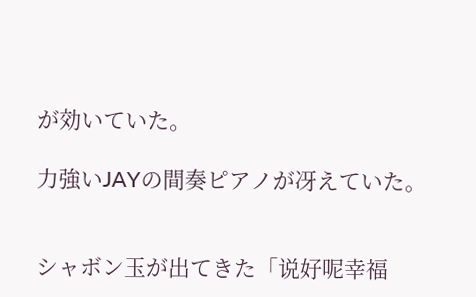が効いていた。

力強いJAYの間奏ピアノが冴えていた。


シャボン玉が出てきた「说好呢幸福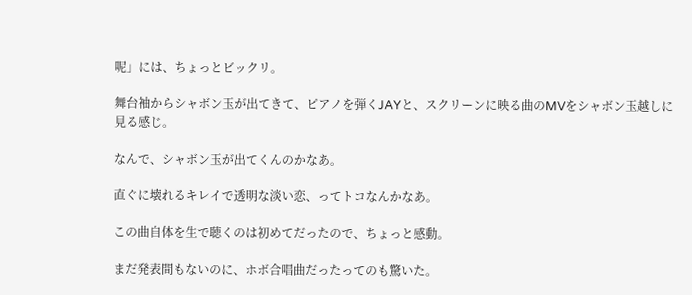呢」には、ちょっとビックリ。

舞台袖からシャボン玉が出てきて、ピアノを弾くJAYと、スクリーンに映る曲のMVをシャボン玉越しに見る感じ。

なんで、シャボン玉が出てくんのかなあ。

直ぐに壊れるキレイで透明な淡い恋、ってトコなんかなあ。

この曲自体を生で聴くのは初めてだったので、ちょっと感動。

まだ発表間もないのに、ホボ合唱曲だったってのも驚いた。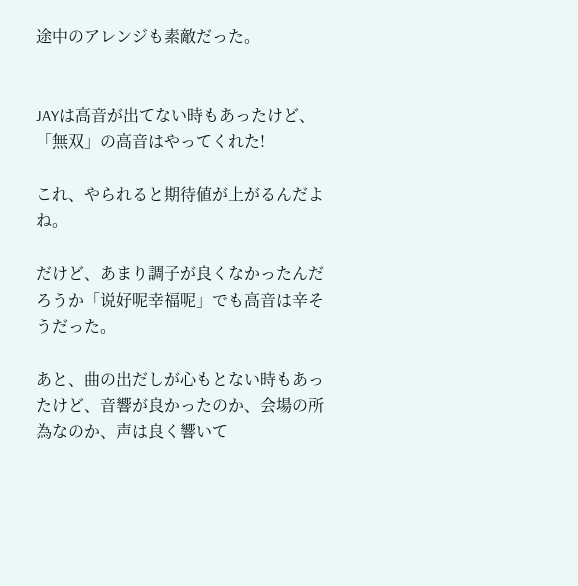途中のアレンジも素敵だった。


JAYは高音が出てない時もあったけど、「無双」の高音はやってくれた!

これ、やられると期待値が上がるんだよね。

だけど、あまり調子が良くなかったんだろうか「说好呢幸福呢」でも高音は辛そうだった。

あと、曲の出だしが心もとない時もあったけど、音響が良かったのか、会場の所為なのか、声は良く響いて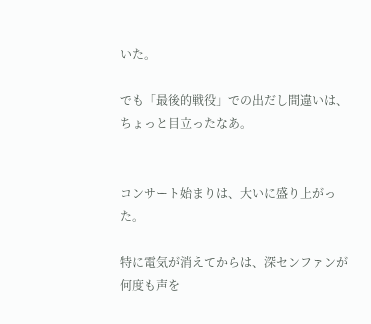いた。

でも「最後的戦役」での出だし間違いは、ちょっと目立ったなあ。


コンサート始まりは、大いに盛り上がった。

特に電気が消えてからは、深センファンが何度も声を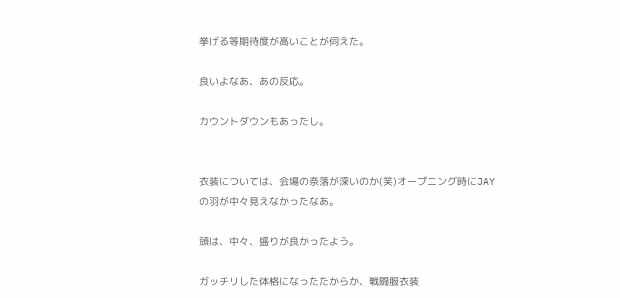挙げる等期待度が高いことが伺えた。

良いよなあ、あの反応。

カウントダウンもあったし。


衣装については、会場の奈落が深いのか(笑)オープニング時にJAYの羽が中々見えなかったなあ。

頭は、中々、盛りが良かったよう。

ガッチリした体格になったたからか、戦闘服衣装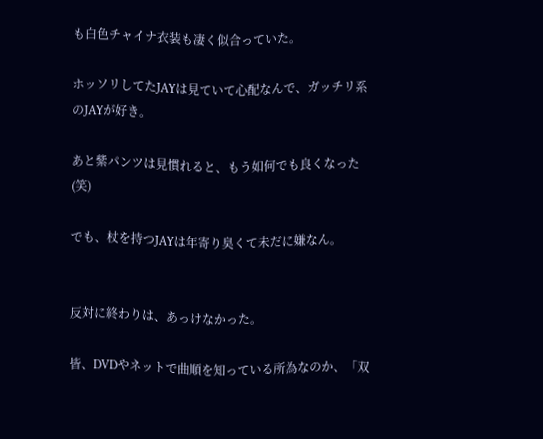も白色チャイナ衣装も凄く似合っていた。

ホッソリしてたJAYは見ていて心配なんで、ガッチリ系のJAYが好き。

あと紫パンツは見慣れると、もう如何でも良くなった(笑)

でも、杖を持つJAYは年寄り臭くて未だに嫌なん。


反対に終わりは、あっけなかった。

皆、DVDやネットで曲順を知っている所為なのか、「双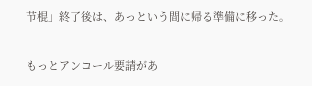节棍」終了後は、あっという間に帰る準備に移った。

もっとアンコール要請があ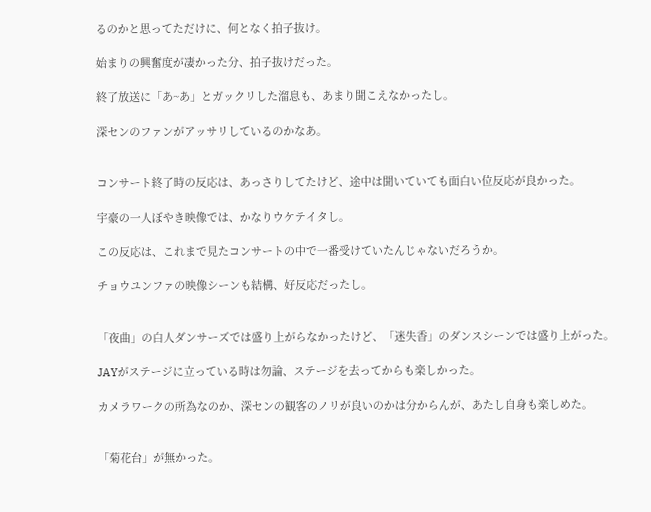るのかと思ってただけに、何となく拍子抜け。

始まりの興奮度が凄かった分、拍子抜けだった。

終了放送に「あ~あ」とガックリした溜息も、あまり聞こえなかったし。

深センのファンがアッサリしているのかなあ。


コンサート終了時の反応は、あっさりしてたけど、途中は聞いていても面白い位反応が良かった。

宇豪の一人ぼやき映像では、かなりウケテイタし。

この反応は、これまで見たコンサートの中で一番受けていたんじゃないだろうか。

チョウユンファの映像シーンも結構、好反応だったし。


「夜曲」の白人ダンサーズでは盛り上がらなかったけど、「迷失香」のダンスシーンでは盛り上がった。

JAYがステージに立っている時は勿論、ステージを去ってからも楽しかった。

カメラワークの所為なのか、深センの観客のノリが良いのかは分からんが、あたし自身も楽しめた。


「菊花台」が無かった。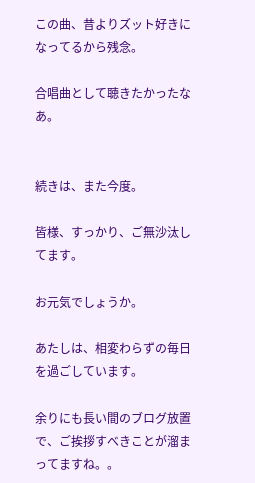この曲、昔よりズット好きになってるから残念。

合唱曲として聴きたかったなあ。


続きは、また今度。

皆様、すっかり、ご無沙汰してます。

お元気でしょうか。

あたしは、相変わらずの毎日を過ごしています。

余りにも長い間のブログ放置で、ご挨拶すべきことが溜まってますね。。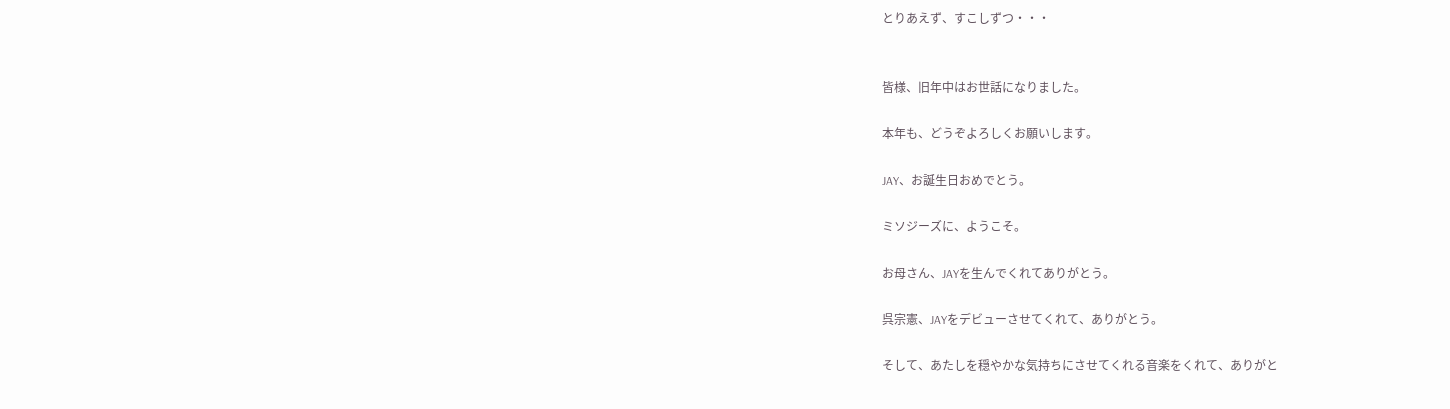とりあえず、すこしずつ・・・


皆様、旧年中はお世話になりました。

本年も、どうぞよろしくお願いします。

JAY、お誕生日おめでとう。

ミソジーズに、ようこそ。

お母さん、JAYを生んでくれてありがとう。

呉宗憲、JAYをデビューさせてくれて、ありがとう。

そして、あたしを穏やかな気持ちにさせてくれる音楽をくれて、ありがと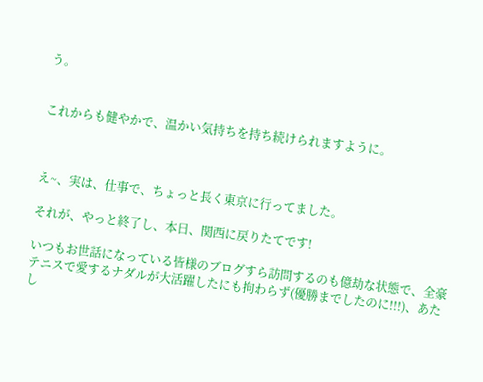う。


これからも健やかで、温かい気持ちを持ち続けられますように。



え~、実は、仕事で、ちょっと長く東京に行ってました。

それが、やっと終了し、本日、関西に戻りたてです!

いつもお世話になっている皆様のブログすら訪問するのも億劫な状態で、全豪テニスで愛するナダルが大活躍したにも拘わらず(優勝までしたのに!!!)、あたし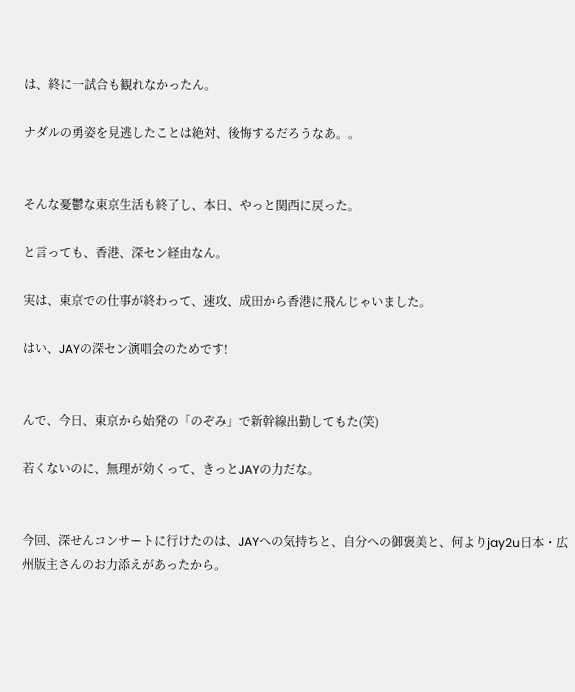は、終に一試合も観れなかったん。

ナダルの勇姿を見逃したことは絶対、後悔するだろうなあ。。


そんな憂鬱な東京生活も終了し、本日、やっと関西に戻った。

と言っても、香港、深セン経由なん。

実は、東京での仕事が終わって、速攻、成田から香港に飛んじゃいました。

はい、JAYの深セン演唱会のためです!


んで、今日、東京から始発の「のぞみ」で新幹線出勤してもた(笑)

若くないのに、無理が効くって、きっとJAYの力だな。


今回、深せんコンサートに行けたのは、JAYへの気持ちと、自分への御褒美と、何よりjay2u日本・広州版主さんのお力添えがあったから。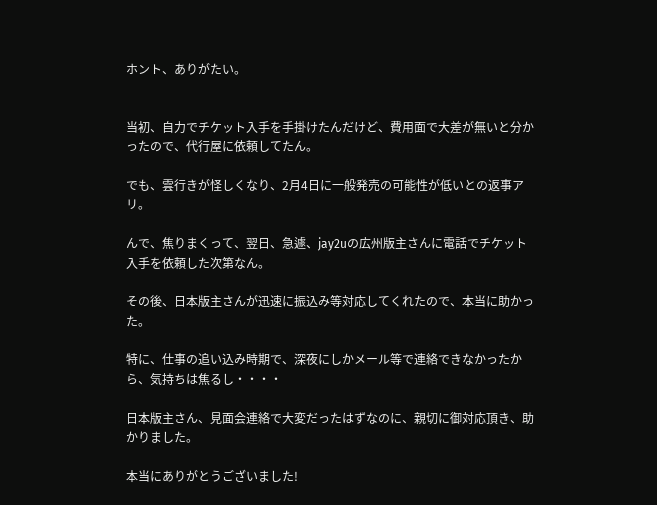ホント、ありがたい。


当初、自力でチケット入手を手掛けたんだけど、費用面で大差が無いと分かったので、代行屋に依頼してたん。

でも、雲行きが怪しくなり、2月4日に一般発売の可能性が低いとの返事アリ。

んで、焦りまくって、翌日、急遽、jay2uの広州版主さんに電話でチケット入手を依頼した次第なん。

その後、日本版主さんが迅速に振込み等対応してくれたので、本当に助かった。

特に、仕事の追い込み時期で、深夜にしかメール等で連絡できなかったから、気持ちは焦るし・・・・

日本版主さん、見面会連絡で大変だったはずなのに、親切に御対応頂き、助かりました。

本当にありがとうございました!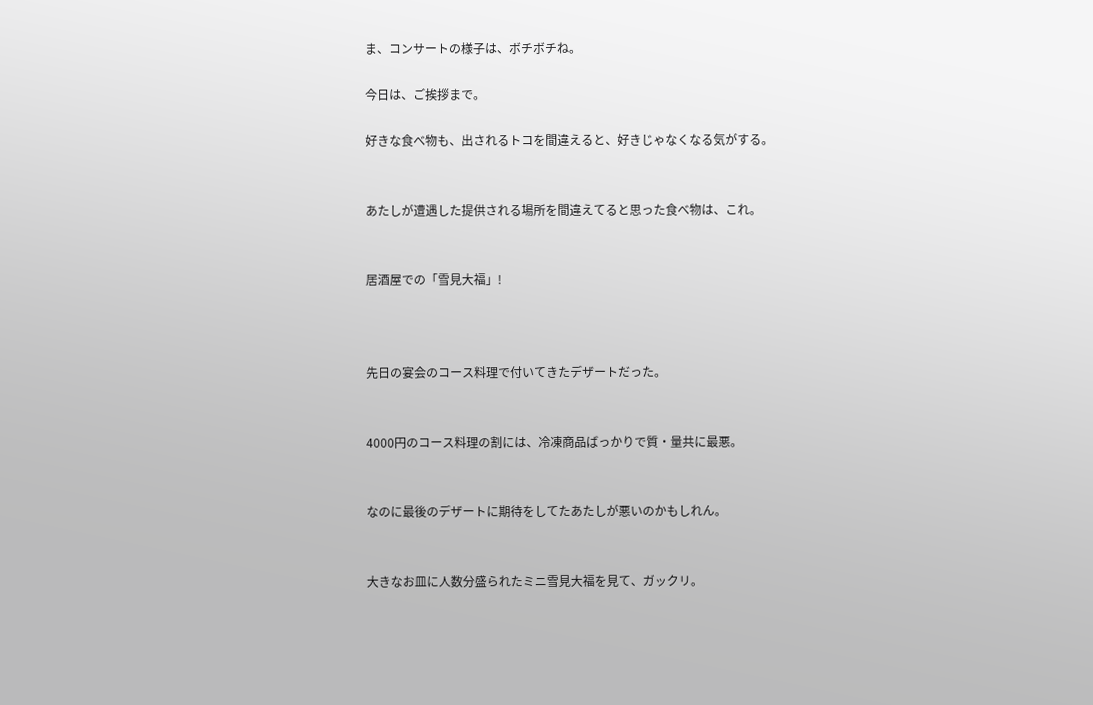ま、コンサートの様子は、ボチボチね。

今日は、ご挨拶まで。

好きな食べ物も、出されるトコを間違えると、好きじゃなくなる気がする。


あたしが遭遇した提供される場所を間違えてると思った食べ物は、これ。


居酒屋での「雪見大福」!



先日の宴会のコース料理で付いてきたデザートだった。


4000円のコース料理の割には、冷凍商品ばっかりで質・量共に最悪。


なのに最後のデザートに期待をしてたあたしが悪いのかもしれん。


大きなお皿に人数分盛られたミニ雪見大福を見て、ガックリ。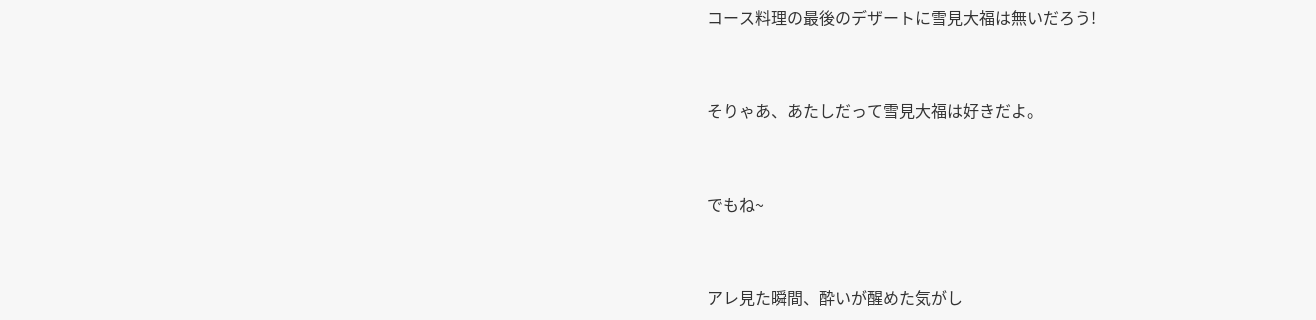コース料理の最後のデザートに雪見大福は無いだろう!


そりゃあ、あたしだって雪見大福は好きだよ。


でもね~


アレ見た瞬間、酔いが醒めた気がし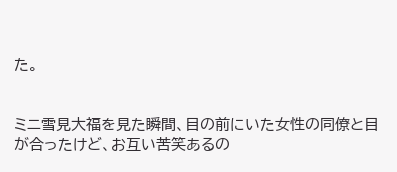た。


ミニ雪見大福を見た瞬間、目の前にいた女性の同僚と目が合ったけど、お互い苦笑あるの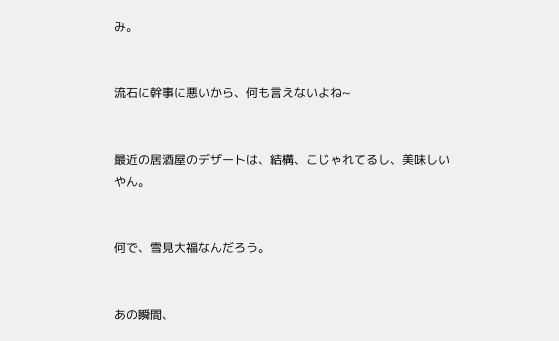み。


流石に幹事に悪いから、何も言えないよね~


最近の居酒屋のデザートは、結構、こじゃれてるし、美味しいやん。


何で、雪見大福なんだろう。


あの瞬間、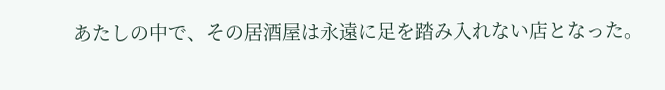あたしの中で、その居酒屋は永遠に足を踏み入れない店となった。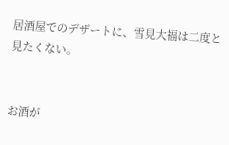居酒屋でのデザートに、雪見大福は二度と見たくない。


お酒が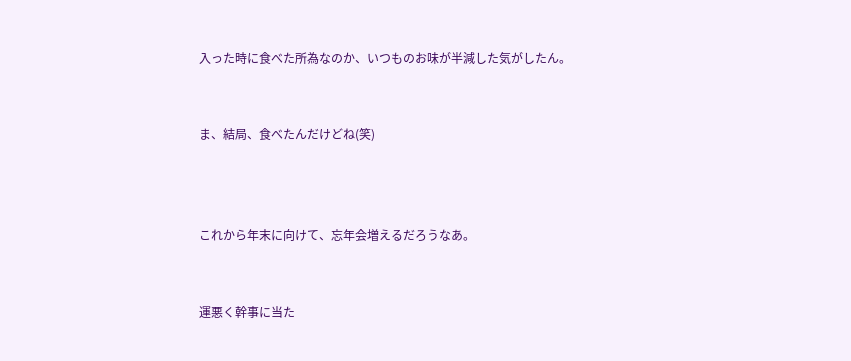入った時に食べた所為なのか、いつものお味が半減した気がしたん。


ま、結局、食べたんだけどね(笑)



これから年末に向けて、忘年会増えるだろうなあ。


運悪く幹事に当た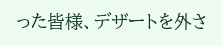った皆様、デザートを外さ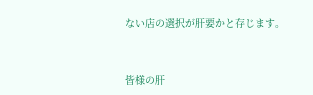ない店の選択が肝要かと存じます。


皆様の肝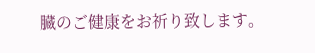臓のご健康をお祈り致します。